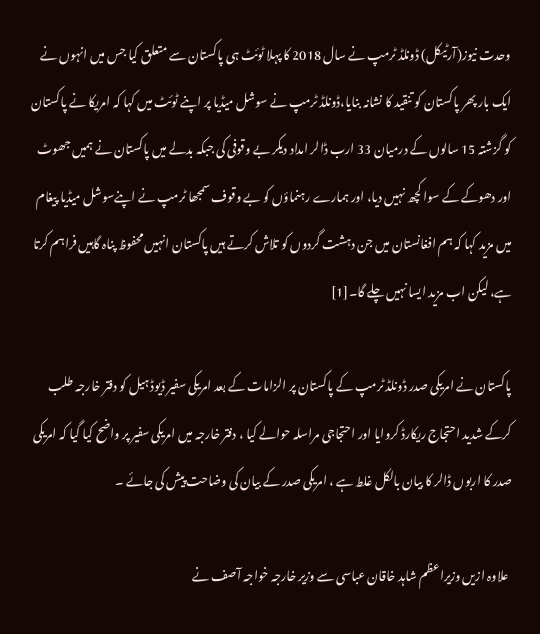وحدت نیوز(آرٹیکل) ڈونلڈ ٹرمپ نے سال 2018 کا پہلا ٹوئٹ ہی پاکستان سے متعلق کیا جس میں انہوں نے ایک بار پھر پاکستان کو تنقید کا نشانہ بنایا،ڈونلڈ ٹرمپ نے سوشل میڈیا پر اپنے ٹوئٹ میں کہا کہ امریکا نے پاکستان کو گزشتہ 15 سالوں کے درمیان 33 ارب ڈالر امداد دیکر بے وقوفی کی جبکہ بدلے میں پاکستان نے ہمیں جھوٹ اور دھوکے کے سوا کچھ نہیں دیا، اور ہمارے رہنماؤں کو بے وقوف سمجھا ٹرمپ نے اپنےسوشل میڈیا پیغام میں مزید کہا کہ ہم افغانستان میں جن دہشت گردوں کو تلاش کرتے ہیں پاکستان انہیں محفوظ پناہ گاہیں فراہم کرتا ہے، لیکن اب مزید ایسا نہیں چلے گا۔[1]

پاکستان نے امریکی صدر ڈونلڈ ٹرمپ کے پاکستان پر الزامات کے بعد امریکی سفیر ڈیوڈ ہیل کو دفتر خارجہ طلب کرکے شدید احتجاج ریکارڈ کروایا اور احتجاجی مراسلہ حوالے کیا ، دفتر خارجہ میں امریکی سفیر پر واضح کیا گیا کہ امریکی صدر کا اربوں ڈالر کا بیان بالکل غلط ہے ، امریکی صدر کے بیان کی وضاحت پیش کی جائے ۔

 علاوہ ازیں وزیراعظم شاہد خاقان عباسی سے وزیر خارجہ خواجہ آصف نے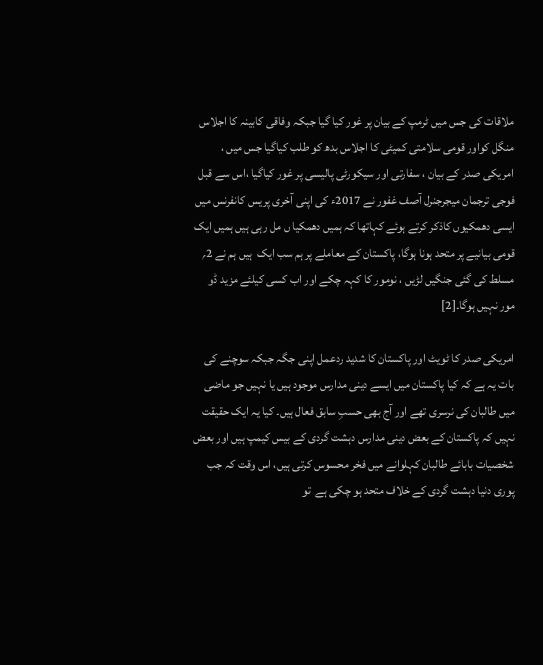ملاقات کی جس میں ٹرمپ کے بیان پر غور کیا گیا جبکہ وفاقی کابینہ کا اجلاس منگل کواور قومی سلامتی کمیٹی کا اجلاس بدھ کو طلب کیاگیا جس میں ، امریکی صدر کے بیان ، سفارتی اور سیکورٹی پالیسی پر غور کیاگیا ،اس سے قبل فوجی ترجمان میجرجنرل آصف غفور نے 2017ء کی اپنی آخری پریس کانفرنس میں ایسی دھمکیوں کاذکر کرتے ہوئے کہاتھا کہ ہمیں دھمکیا ں مل رہی ہیں ہمیں ایک قومی بیانیے پر متحد ہونا ہوگا، پاکستان کے معاملے پر ہم سب ایک  ہیں ہم نے 2؍ مسلط کی گئی جنگیں لڑیں ، نومور کا کہہ چکے اور اب کسی کیلئے مزید ڈو مور نہیں ہوگا۔[2]

امریکی صدر کا ٹویٹ اور پاکستان کا شدید ردعمل اپنی جگہ جبکہ سوچنے کی بات یہ ہے کہ کیا پاکستان میں ایسے دینی مدارس موجود ہیں یا نہیں جو ماضی میں طالبان کی نرسری تھے اور آج بھی حسبِ سابق فعال ہیں۔ کیا یہ ایک حقیقت نہیں کہ پاکستان کے بعض دینی مدارس دہشت گردی کے بیس کیمپ ہیں اور بعض شخصیات بابائے طالبان کہلوانے میں فخر محسوس کرتی ہیں، اس وقت کہ جب پوری دنیا دہشت گردی کے خلاف متحد ہو چکی ہے  تو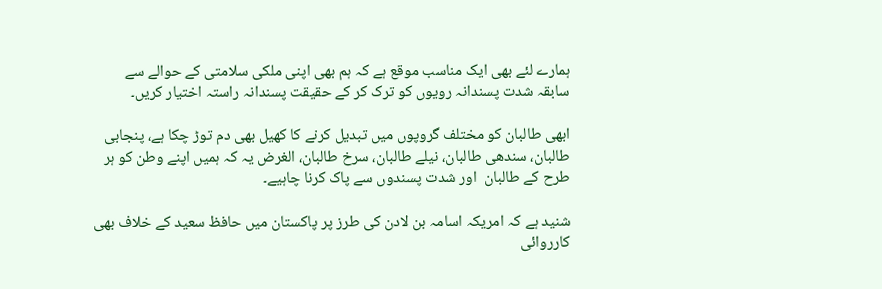ہمارے لئے بھی ایک مناسب موقع ہے کہ ہم بھی اپنی ملکی سلامتی کے حوالے سے سابقہ شدت پسندانہ رویوں کو ترک کر کے حقیقت پسندانہ راستہ اختیار کریں۔

ابھی طالبان کو مختلف گروپوں میں تبدیل کرنے کا کھیل بھی دم توڑ چکا ہے، پنجابی طالبان، سندھی طالبان، نیلے طالبان، سرخ طالبان، الغرض یہ کہ ہمیں اپنے وطن کو ہر طرح کے طالبان  اور شدت پسندوں سے پاک کرنا چاہیے۔

شنید ہے کہ امریکہ اسامہ بن لادن کی طرز پر پاکستان میں حافظ سعید کے خلاف بھی کارروائی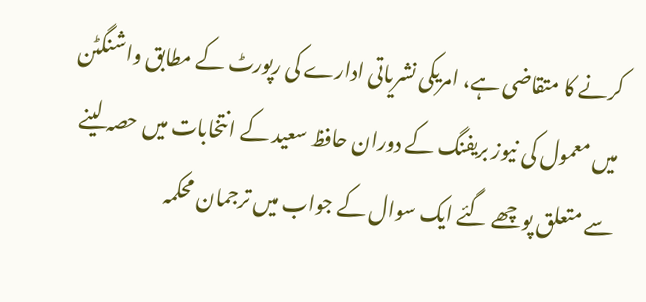کرنے کا متقاضی ہے، امریکی نشریاتی ادارے کی رپورٹ کے مطابق واشنگٹن میں معمول کی نیوز بریفنگ کے دوران حافظ سعید کے انتخابات میں حصہ لینے سے متعلق پوچھے گئے ایک سوال کے جواب میں ترجمان محکمہ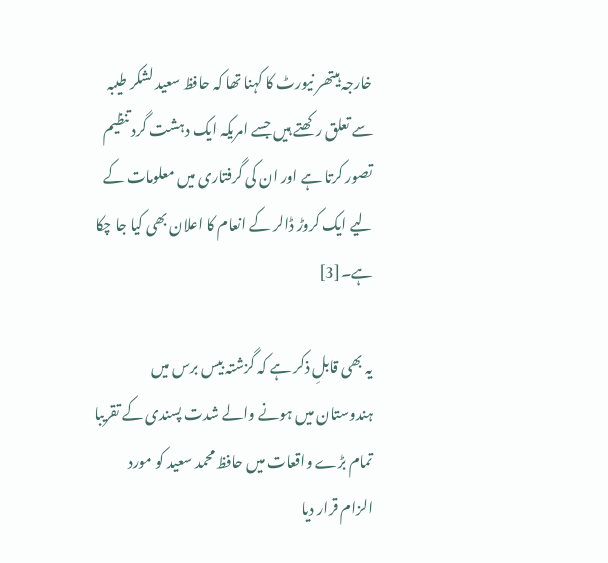خارجہ ہیتھر نیورٹ کا کہنا تھا کہ حافظ سعید لشکر طیبہ سے تعلق رکھتے ہیں جسے امریکہ ایک دہشت گرد تنظیم تصور کرتا ہے اور ان کی گرفتاری میں معلومات کے لیے ایک کروڑ ڈالر کے انعام کا اعلان بھی کیا جا چکا ہے۔[3]

یہ بھی قابلِ ذکر ہے کہ گزشتہ بیس برس میں ہندوستان میں ہونے والے شدت پسندی کے تقریبا تمام بڑے واقعات میں حافظ محمد سعید کو مورد الزام قرار دیا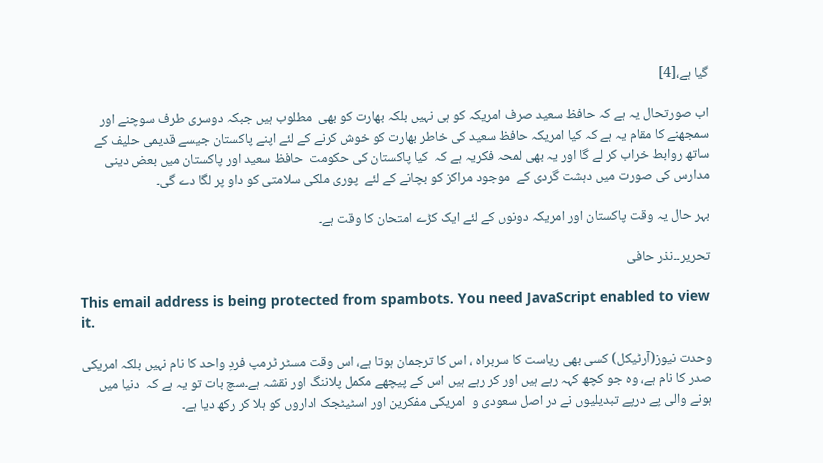گیا ہے،[4]

اب صورتحال یہ ہے کہ حافظ سعید صرف امریکہ کو ہی نہیں بلکہ بھارت کو بھی  مطلوب ہیں جبکہ دوسری طرف سوچنے اور سمجھنے کا مقام یہ ہے کہ کیا امریکہ حافظ سعید کی خاطر بھارت کو خوش کرنے کے لئے اپنے پاکستان جیسے قدیمی حلیف کے ساتھ روابط خراب کر لے گا اور یہ بھی لمحہ فکریہ ہے کہ  کیا پاکستان کی حکومت  حافظ سعید اور پاکستان میں بعض دینی مدارس کی صورت میں دہشت گردی کے  موجود مراکز کو بچانے کے لئے  پوری ملکی سلامتی کو داو پر لگا دے گی۔

بہر حال یہ وقت پاکستان اور امریکہ دونوں کے لئے ایک کڑے امتحان کا وقت ہے۔

تحریر۔۔نذر حافی

This email address is being protected from spambots. You need JavaScript enabled to view it.

وحدت نیوز(آرٹیکل) کسی بھی ریاست کا سربراہ ، اس کا ترجمان ہوتا ہے، اس وقت مسٹر ٹرمپ فردِ واحد کا نام نہیں بلکہ امریکی صدر کا نام ہے، وہ جو کچھ کہہ رہے ہیں اور کر رہے ہیں اس کے پیچھے مکمل پلاننگ اور نقشہ ہے۔سچ بات تو یہ ہے کہ  دنیا میں ہونے والی پے درپے تبدیلیوں نے در اصل سعودی و  امریکی مفکرین اور اسٹیٹجک اداروں کو ہلا کر رکھ دیا ہے۔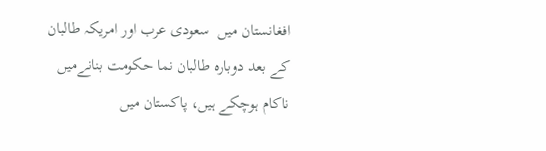افغانستان میں  سعودی عرب اور امریکہ طالبان کے بعد دوبارہ طالبان نما حکومت بنانےمیں ناکام ہوچکے ہیں، پاکستان میں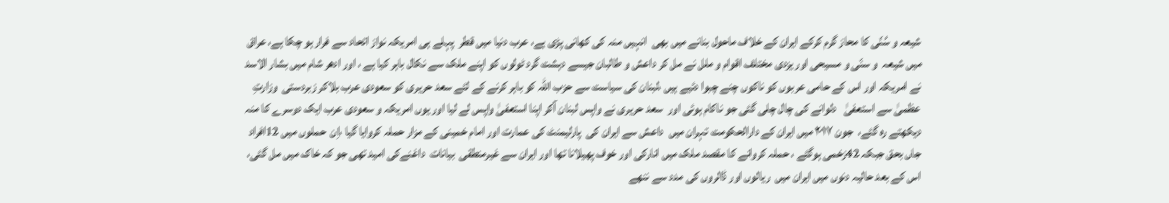شیعہ و سُنّی کا محاز گرم کرکے ایران کے خلاف ماحول بنانے میں بھی  انہیں منہ کی کھانی پڑی ہے، عرب دنیا میں قطر  پہلے ہی امریکہ نواز اتحاد سے فرار ہو چکا ہے، عراق میں شیعہ  و سنّی و مسیحی اور یزدی مختلف اقوام و ملل نے مل کر داعش و طالبان جیسے دہشت گرد ٹولوں کو اپنے ملک سے نکال باہر کیا ہے ، اور ادھر شام میں بشار الاسد نے امریکہ اور اس کے حامی عربوں کو ناکوں چنے چبوا دئیے ہیں ،لبنان کی سیاست سے حزب اللہ کو باہر کرنے کے لئے سعد حریری کو سعودی عرب بلاکر زبردستی  وزارتِ عظمیٰ سے استعفیٰ   دلوانے کی چال چلی گئی جو ناکام ہوئی اور  سعد حریری نے واپس لبنان آکر اپنا استعفیٰ واپس لے لیا اور یوں امریکہ و سعودی عرب ایک دوسرے کا منہ دیکھتے رہ گئے،  جون ۲۰۱۷ میں ایران کے دارالحکومت تہران میں  داعش سے ایران کی  پارلیمنٹ کی عمارت اور امام خمینی کے مزار حملہ کروایا گیا ،اِن  حملوں میں 12افراد جاں بحق جبکہ 42زخمی ہوگئے ، حملہ کروانے کا مقصد ملک میں انارکی اور خوف پھیلانا تھا اور ایران سے غیرمنطقی  بیانات  داغنےکی امید تھی جو کہ خاک میں مل گئی، اس کے بعد حالیہ دنوں میں ایران میں  ریالوں اور ڈالروں کی مدد سے ننھے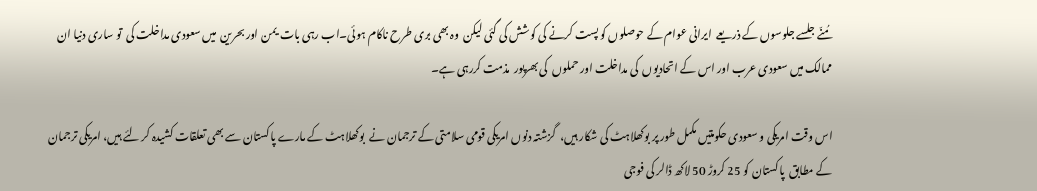مُنّے جلسے جلوسوں کے ذریعے  ایرانی عوام کے حوصلوں کو پست کرنے کی کوشش کی گئی لیکن  وہ بھی بری طرح ناکام ہوئی۔اب رہی بات  یمن اور بحرین  میں سعودی مداخلت کی  تو ساری دنیا ان ممالک میں سعودی عرب اور اس کے اتحادیوں  کی مداخلت اور حملوں  کی بھرپور  مذمت کررہی ہے۔

اس وقت امریکی و سعودی حکومتیں مکمل طور پر بوکھلاہٹ کی شکار ہیں،  گزشتہ دنوں امریکی قومی سلامتی کے ترجمان نے  بوکھلاہٹ کے مارے پاکستان سے بھی تعلقات کشیدہ کر لئے ہیں، امریکی ترجمان کے مطابق  پاکستان کو 25 کروڑ 50 لاکھ ڈالر کی فوجی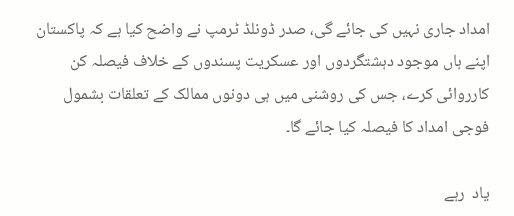امداد جاری نہیں کی جائے گی، صدر ڈونلڈ ٹرمپ نے واضح کیا ہے کہ پاکستان اپنے ہاں موجود دہشتگردوں اور عسکریت پسندوں کے خلاف فیصلہ کن کارروائی کرے، جس کی روشنی میں ہی دونوں ممالک کے تعلقات بشمول فوجی امداد کا فیصلہ کیا جائے گا۔

یاد  رہے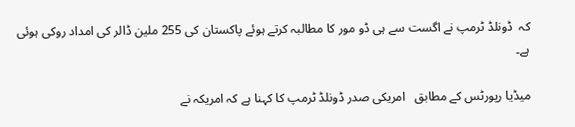کہ  ڈونلڈ ٹرمپ نے اگست سے ہی ڈو مور کا مطالبہ کرتے ہوئے پاکستان کی 255 ملین ڈالر کی امداد روکی ہوئی ہے۔

میڈیا رپورٹس کے مطابق   امریکی صدر ڈونلڈ ٹرمپ کا کہنا ہے کہ امریکہ نے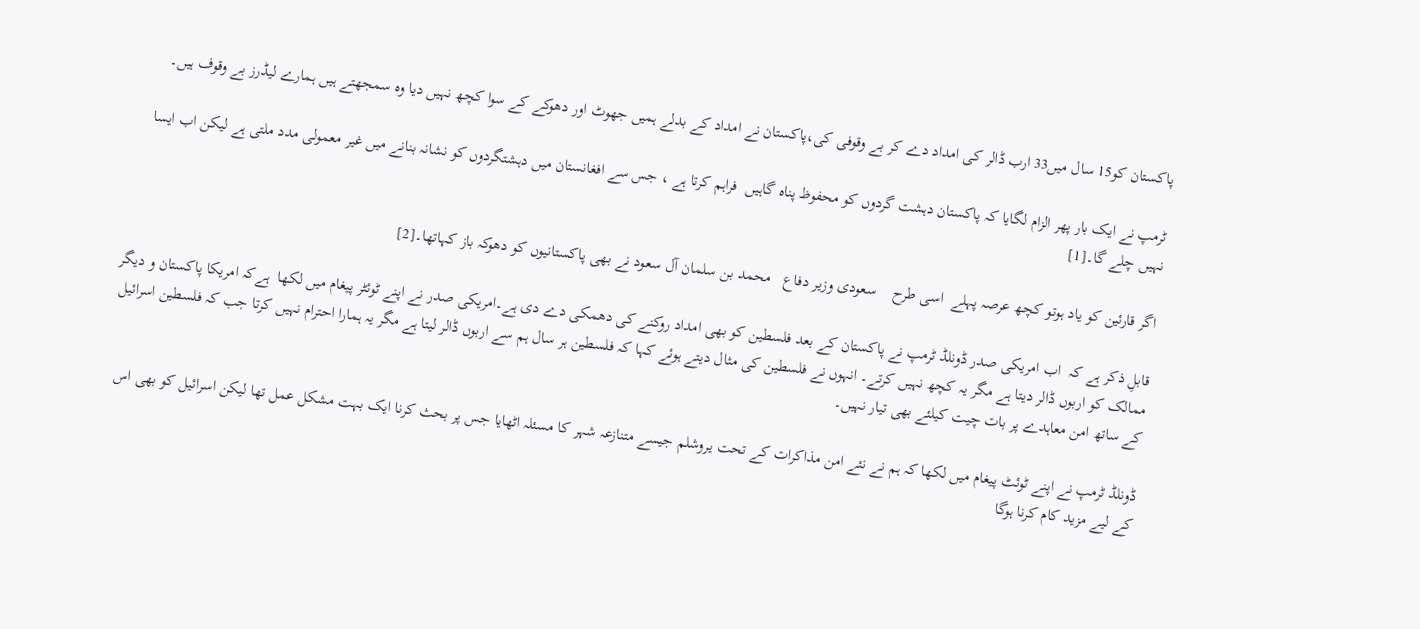پاکستان کو15 سال میں33 ارب ڈالر کی امداد دے کر بے وقوفی کی،پاکستان نے امداد کے بدلے ہمیں جھوٹ اور دھوکے کے سوا کچھ نہیں دیا وہ سمجھتے ہیں ہمارے لیڈرز بے وقوف ہیں۔

ٹرمپ نے ایک بار پھر الزام لگایا کہ پاکستان دہشت گردوں کو محفوظ پناہ گاہیں  فراہم کرتا ہے ، جس سے افغانستان میں دہشتگردوں کو نشانہ بنانے میں غیر معمولی مدد ملتی ہے لیکن اب ایسا نہیں چلے گا۔[1]

اگر قارئین کو یاد ہوتو کچھ عرصہ پہلے  اسی طرح    سعودی وزیر دفاع   محمد بن سلمان آل سعود نے بھی پاکستانیوں کو دھوکہ باز کہاتھا۔[2]

قابلِ ذکر ہے کہ  اب امریکی صدر ڈونلڈ ٹرمپ نے پاکستان کے بعد فلسطین کو بھی امداد روکنے کی دھمکی دے دی ہے۔امریکی صدر نے اپنے ٹوئٹر پیغام میں لکھا  ہےکہ امریکا پاکستان و دیگر ممالک کو اربوں ڈالر دیتا ہے مگر یہ کچھ نہیں کرتے۔ انہوں نے فلسطین کی مثال دیتے ہوئے کہا کہ فلسطین ہر سال ہم سے اربوں ڈالر لیتا ہے مگر یہ ہمارا احترام نہیں کرتا جب کہ فلسطین اسرائیل کے ساتھ امن معاہدے پر بات چیت کیلئے بھی تیار نہیں۔

ڈونلڈ ٹرمپ نے اپنے ٹوئٹ پیغام میں لکھا کہ ہم نے نئے امن مذاکرات کے تحت یروشلم جیسے متنازعہ شہر کا مسئلہ اٹھایا جس پر بحث کرنا ایک بہت مشکل عمل تھا لیکن اسرائیل کو بھی اس کے لیے مزید کام کرنا ہوگا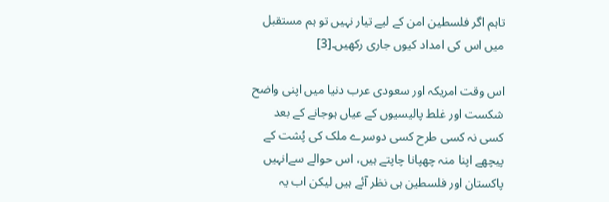تاہم اگر فلسطین امن کے لیے تیار نہیں تو ہم مستقبل میں اس کی امداد کیوں جاری رکھیں۔[3]

اس وقت امریکہ اور سعودی عرب دنیا میں اپنی واضح شکست اور غلط پالیسیوں کے عیاں ہوجانے کے بعد کسی نہ کسی طرح کسی دوسرے ملک کی پُشت کے پیچھے اپنا منہ چھپانا چاپتے ہیں، اس حوالے سےانہیں پاکستان اور فلسطین ہی نظر آئے ہیں لیکن اب یہ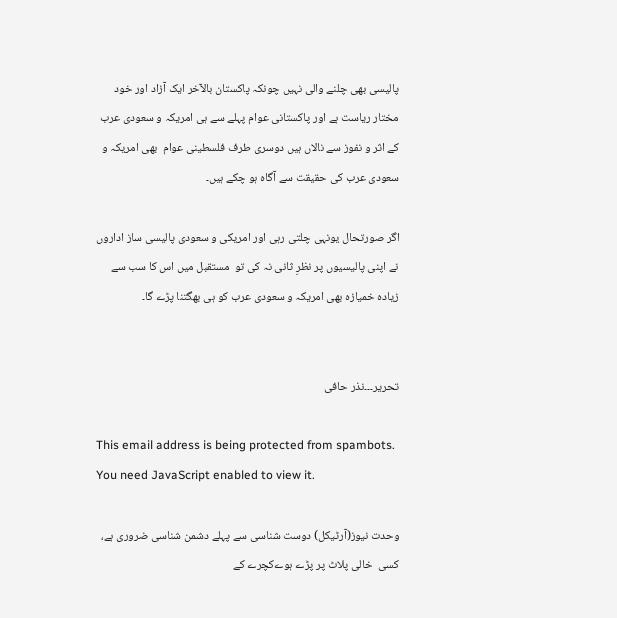پالیسی بھی چلنے والی نہیں چونکہ پاکستان بالآخر ایک آزاد اور خود مختار ریاست ہے اور پاکستانی عوام پہلے سے ہی امریکہ و سعودی عرب کے اثر و نفوز سے نالاں ہیں دوسری طرف فلسطینی عوام  بھی امریکہ و سعودی عرب کی حقیقت سے آگاہ ہو چکے ہیں۔

اگر صورتحال یونہی چلتی رہی اور امریکی و سعودی پالیسی ساز اداروں نے اپنی پالیسیوں پر نظرِ ثانی نہ کی تو  مستقبل میں اس کا سب سے زیادہ خمیازہ بھی امریکہ و سعودی عرب کو ہی بھگتنا پڑے گا۔


تحریر۔۔۔نذر حافی

This email address is being protected from spambots. You need JavaScript enabled to view it.

وحدت نیوز(آرٹیکل) دوست شناسی سے پہلے دشمن شناسی ضروری ہے،  کسی  خالی پلاٹ پر پڑے ہوےکچرے کے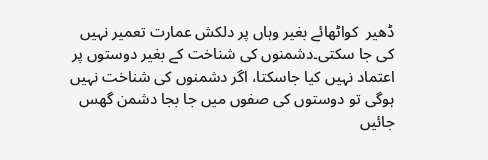ڈھیر  کواٹھائے بغیر وہاں پر دلکش عمارت تعمیر نہیں کی جا سکتی۔دشمنوں کی شناخت کے بغیر دوستوں پر اعتماد نہیں کیا جاسکتا، اگر دشمنوں کی شناخت نہیں ہوگی تو دوستوں کی صفوں میں جا بجا دشمن گھس جائیں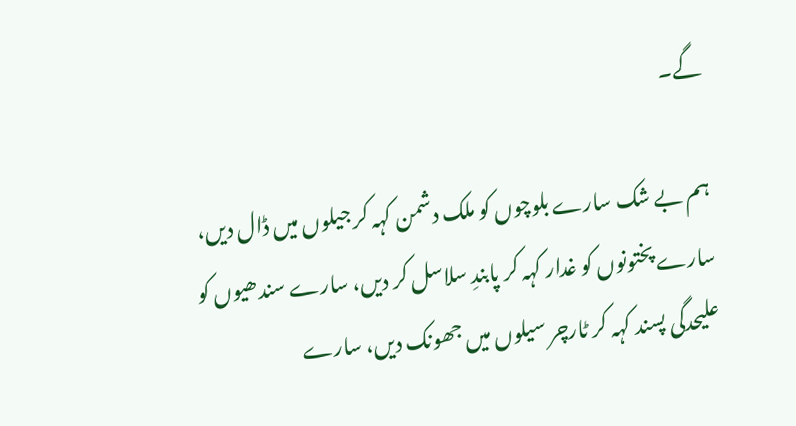گے۔

ہم بے شک سارے بلوچوں کو ملک دشمن کہہ کر جیلوں میں ڈال دیں، سارے پختونوں کو غدار کہہ کر پابندِ سلاسل کر دیں، سارے سندھیوں کو علیحدگی پسند کہہ کر ٹارچر سیلوں میں جھونک دیں، سارے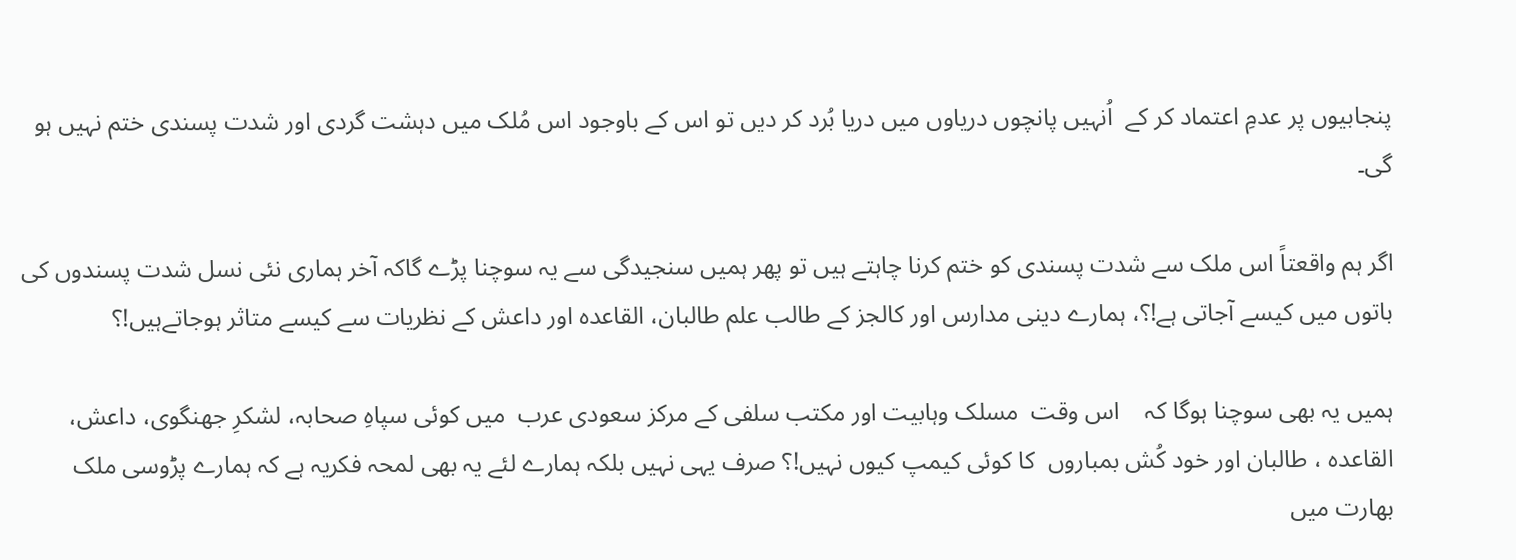پنجابیوں پر عدمِ اعتماد کر کے  اُنہیں پانچوں دریاوں میں دریا بُرد کر دیں تو اس کے باوجود اس مُلک میں دہشت گردی اور شدت پسندی ختم نہیں ہو گی۔

اگر ہم واقعتاً اس ملک سے شدت پسندی کو ختم کرنا چاہتے ہیں تو پھر ہمیں سنجیدگی سے یہ سوچنا پڑے گاکہ آخر ہماری نئی نسل شدت پسندوں کی باتوں میں کیسے آجاتی ہے!؟، ہمارے دینی مدارس اور کالجز کے طالب علم طالبان، القاعدہ اور داعش کے نظریات سے کیسے متاثر ہوجاتےہیں!؟

ہمیں یہ بھی سوچنا ہوگا کہ    اس وقت  مسلک وہابیت اور مکتب سلفی کے مرکز سعودی عرب  میں کوئی سپاہِ صحابہ، لشکرِ جھنگوی، داعش، القاعدہ ، طالبان اور خود کُش بمباروں  کا کوئی کیمپ کیوں نہیں!؟ صرف یہی نہیں بلکہ ہمارے لئے یہ بھی لمحہ فکریہ ہے کہ ہمارے پڑوسی ملک بھارت میں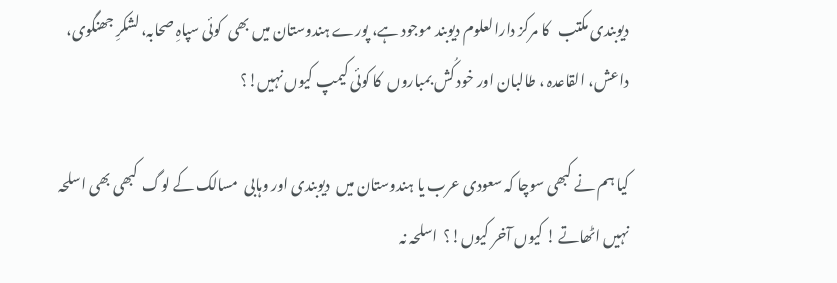دیوبندی مکتب   کا مرکز دارالعلوم دیوبند موجود ہے، پورے ہندوستان میں بھی  کوئی سپاہِ صحابہ، لشکرِ جھنگوی، داعش، القاعدہ ، طالبان اور خود کُش بمباروں  کا کوئی کیمپ کیوں نہیں!؟

کیا ہم نے کبھی سوچا کہ سعودی عرب یا ہندوستان میں  دیوبندی اور وہابی  مسالک کے لوگ  کبھی بھی اسلحہ نہیں اٹھاتے ! کیوں آخر کیوں!؟  اسلحہ نہ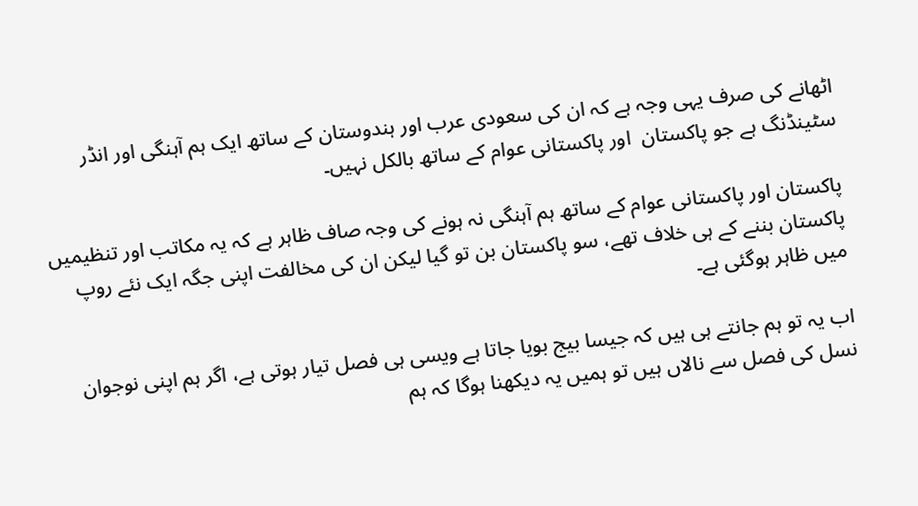اٹھانے کی صرف یہی وجہ ہے کہ ان کی سعودی عرب اور ہندوستان کے ساتھ ایک ہم آہنگی اور انڈر سٹینڈنگ ہے جو پاکستان  اور پاکستانی عوام کے ساتھ بالکل نہیں۔

پاکستان اور پاکستانی عوام کے ساتھ ہم آہنگی نہ ہونے کی وجہ صاف ظاہر ہے کہ یہ مکاتب اور تنظیمیں پاکستان بننے کے ہی خلاف تھے، سو پاکستان بن تو گیا لیکن ان کی مخالفت اپنی جگہ ایک نئے روپ میں ظاہر ہوگئی ہے۔

اب یہ تو ہم جانتے ہی ہیں کہ جیسا بیج بویا جاتا ہے ویسی ہی فصل تیار ہوتی ہے، اگر ہم اپنی نوجوان نسل کی فصل سے نالاں ہیں تو ہمیں یہ دیکھنا ہوگا کہ ہم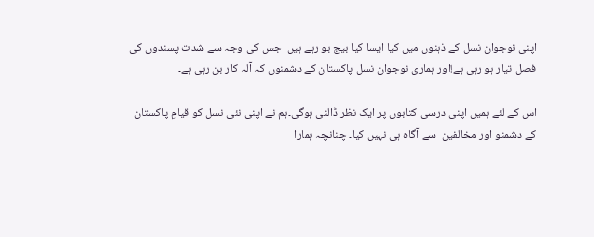اپنی نوجوان نسل کے ذہنوں میں کیا ایسا کیا بیج بو رہے ہیں  جس کی وجہ سے شدت پسندوں کی فصل تیار ہو رہی ہے!اور ہماری نوجوان نسل پاکستان کے دشمنوں کہ آلہ کار بن رہی ہے۔

اس کے لئے ہمیں اپنی درسی کتابوں پر ایک نظر ڈالنی ہوگی۔ہم نے اپنی نئی نسل کو قیامِ پاکستان کے دشمنو اور مخالفین  سے آگاہ ہی نہیں کیا۔ چنانچہ ہمارا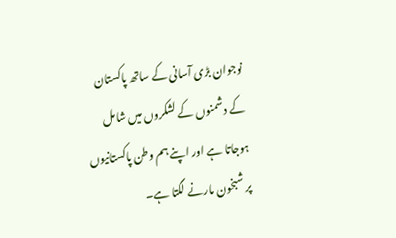نوجوان بڑی آسانی کے ساتھ پاکستان کے دشمنوں کے لشکروں میں شامل ہوجاتا ہے اور اپنے ہم وطن پاکستانیوں پر شبخون مارنے لگتا ہے۔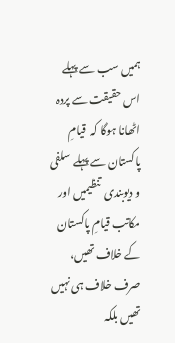ہمیں سب سے پہلے اس حقیقت سے پردہ اٹھانا ہوگا کہ  قیامِ پاکستان سے پہلے  سلفی و دیوبندی  تنظیمیں اور مکاتب قیامِ پاکستان کے خلاف تھیں، صرف خلاف ہی نہیں تھیں بلکہ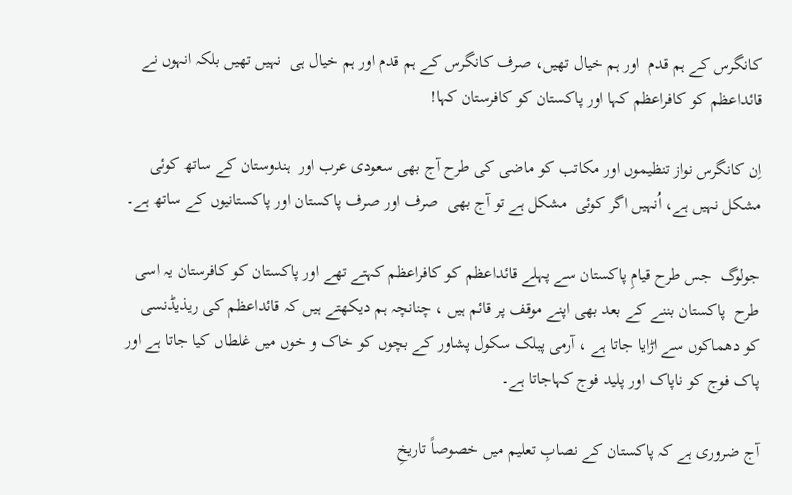کانگرس کے ہم قدم  اور ہم خیال تھیں، صرف کانگرس کے ہم قدم اور ہم خیال ہی  نہیں تھیں بلکہ انہوں نے قائداعظم کو کافراعظم کہا اور پاکستان کو کافرستان کہا!

اِن کانگرس نواز تنظیموں اور مکاتب کو ماضی کی طرح آج بھی سعودی عرب اور  ہندوستان کے ساتھ کوئی مشکل نہیں ہے، اُنہیں اگر کوئی  مشکل ہے تو آج بھی  صرف اور صرف پاکستان اور پاکستانیوں کے ساتھ ہے۔

جولوگ  جس طرح قیامِ پاکستان سے پہلے قائداعظم کو کافراعظم کہتے تھے اور پاکستان کو کافرستان یہ اسی طرح  پاکستان بننے کے بعد بھی اپنے موقف پر قائم ہیں ، چنانچہ ہم دیکھتے ہیں کہ قائداعظم کی ریذیڈنسی کو دھماکوں سے اڑایا جاتا ہے ، آرمی پبلک سکول پشاور کے بچوں کو خاک و خوں میں غلطاں کیا جاتا ہے اور پاک فوج کو ناپاک اور پلید فوج کہاجاتا ہے۔

آج ضروری ہے کہ پاکستان کے نصابِ تعلیم میں خصوصاً تاریخِ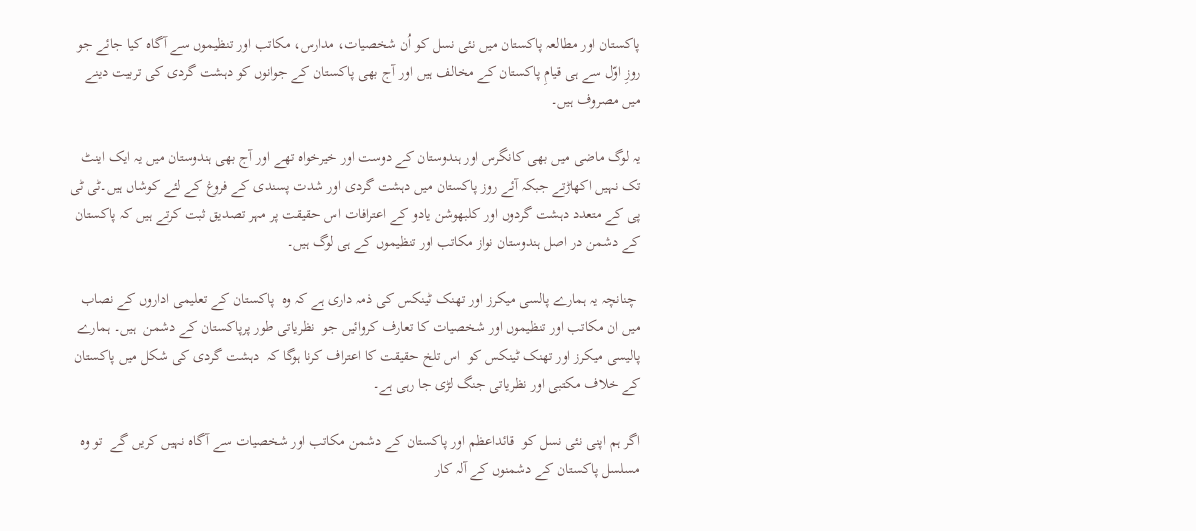پاکستان اور مطالعہ پاکستان میں نئی نسل کو اُن شخصیات، مدارس، مکاتب اور تنظیموں سے آگاہ کیا جائے جو روزِ اوّل سے ہی قیامِ پاکستان کے مخالف ہیں اور آج بھی پاکستان کے جوانوں کو دہشت گردی کی تربیت دینے میں مصروف ہیں۔

یہ لوگ ماضی میں بھی کانگرس اور ہندوستان کے دوست اور خیرخواہ تھے اور آج بھی ہندوستان میں یہ ایک اینٹ تک نہیں اکھاڑتے جبکہ آئے روز پاکستان میں دہشت گردی اور شدت پسندی کے فروغ کے لئے کوشاں ہیں۔ٹی ٹی پی کے متعدد دہشت گردوں اور کلبھوشن یادو کے اعترافات اس حقیقت پر مہر تصدیق ثبت کرتے ہیں کہ پاکستان کے دشمن در اصل ہندوستان نواز مکاتب اور تنظیموں کے ہی لوگ ہیں۔

 چنانچہ یہ ہمارے پالسی میکرز اور تھنک ٹینکس کی ذمہ داری ہے کہ وہ  پاکستان کے تعلیمی اداروں کے نصاب میں ان مکاتب اور تنظیموں اور شخصیات کا تعارف کروائیں جو  نظریاتی طور پرپاکستان کے دشمن  ہیں۔ ہمارے پالیسی میکرز اور تھنک ٹینکس کو  اس تلخ حقیقت کا اعتراف کرنا ہوگا کہ  دہشت گردی کی شکل میں پاکستان کے خلاف مکتبی اور نظریاتی جنگ لڑی جا رہی ہے۔

اگر ہم اپنی نئی نسل کو  قائداعظم اور پاکستان کے دشمن مکاتب اور شخصیات سے آگاہ نہیں کریں گے  تو وہ  مسلسل پاکستان کے دشمنوں کے آلہ کار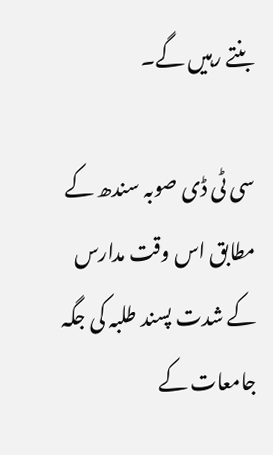بنتے رہیں گے۔

سی ٹی ڈی صوبہ سندھ کے مطابق اس وقت مدارس کے شدت پسند طلبہ کی جگہ جامعات کے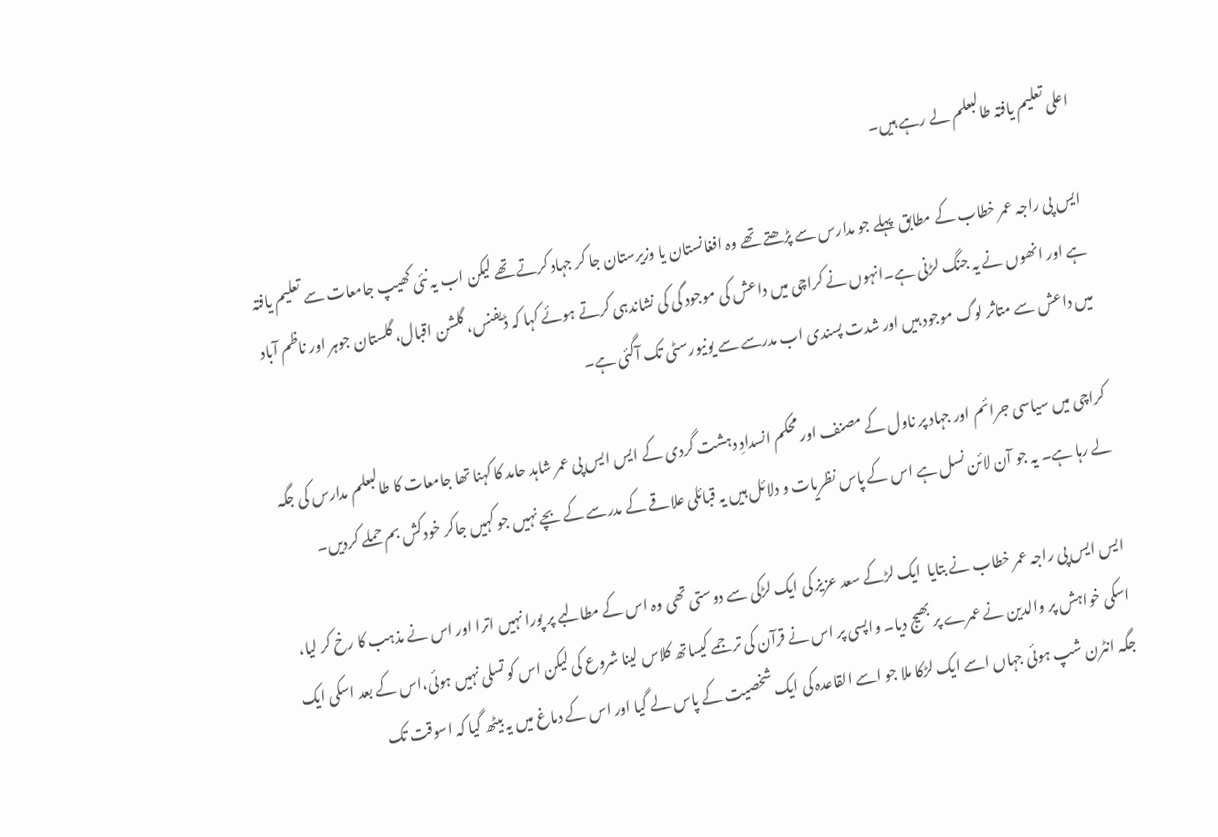اعلی تعلیم یافتہ طالبعلم لے رہے ہیں۔

ایس پی راجہ عمر خطاب کے مطابق  پہلے جو مدارس سے پڑھتے تھے وہ افغانستان یا وزیرستان جا کر جہاد کرتے تھے لیکن اب یہ نئی کھیپ جامعات سے تعلیم یافتہ ہے اور انھوں نے یہ جنگ لڑنی ہے۔انہوں نے کراچی میں داعش کی موجود گی کی نشاندہی کرتے ہوئے کہا کہ ڈیفنس، گلشن اقبال، گلستان جوہر اور ناظم آباد میں داعش سے متاثر لوگ موجود ہیں اور شدت پسندی اب مدرسے سے یونیورسٹی تک آگئی ہے۔

کراچی میں سیاسی جرائم اور جہاد پر ناول کے مصنف اور محکم انسدادِ دہشت گردی کے ایس ایس پی عمر شاہد حامد کا کہنا تھا جامعات کا طالبعلم مدارس کی جگہ لے رہا ہے۔ یہ جو آن لائن نسل ہے اس کے پاس نظریات و دلائل ہیں یہ قبائلی علاقے کے مدرسے کے بچے نہیں جو کہیں جاکر خودکش بم حملے کردیں۔

ایس ایس پی راجہ عمر خطاب نے بتایا  ایک لڑکے سعد عزیز کی ایک لڑکی سے دوستی تھی وہ اس کے مطالبے پر پورا نہیں اترا اور اس نے مذہب کا رخ کر لیا، اسکی خواہش پر والدین نے عمرے پر بھیج دیا۔ واپسی پر اس نے قرآن کی ترجمے کیساتھ کلاس لینا شروع کی لیکن اس کو تسلی نہیں ہوئی،اس کے بعد اسکی ایک جگہ انٹرن شپ ہوئی جہاں اسے ایک لڑکا ملا جو اسے القاعدہ کی ایک شخصیت کے پاس لے گیا اور اس کے دماغ میں یہ بیٹھ گیا کہ اسوقت تک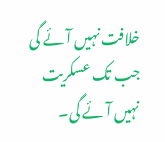خلافت نہیں آئے گی جب تک عسکریت نہیں آئے گی۔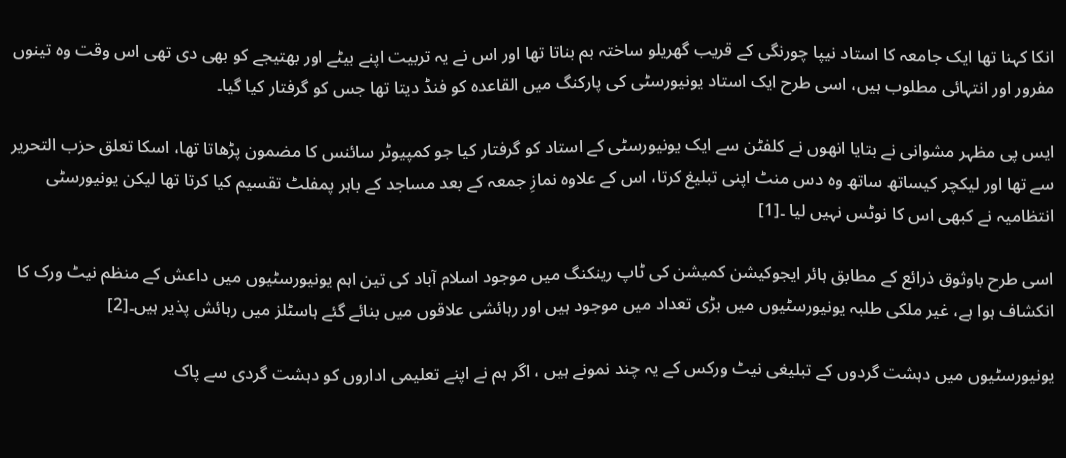انکا کہنا تھا ایک جامعہ کا استاد نیپا چورنگی کے قریب گھریلو ساختہ بم بناتا تھا اور اس نے یہ تربیت اپنے بیٹے اور بھتیجے کو بھی دی تھی اس وقت وہ تینوں مفرور اور انتہائی مطلوب ہیں، اسی طرح ایک استاد یونیورسٹی کی پارکنگ میں القاعدہ کو فنڈ دیتا تھا جس کو گرفتار کیا گیا۔

ایس پی مظہر مشوانی نے بتایا انھوں نے کلفٹن سے ایک یونیورسٹی کے استاد کو گرفتار کیا جو کمپیوٹر سائنس کا مضمون پڑھاتا تھا، اسکا تعلق حزب التحریر سے تھا اور لیکچر کیساتھ ساتھ وہ دس منٹ اپنی تبلیغ کرتا، اس کے علاوہ نمازِ جمعہ کے بعد مساجد کے باہر پمفلٹ تقسیم کیا کرتا تھا لیکن یونیورسٹی انتظامیہ نے کبھی اس کا نوٹس نہیں لیا ۔[1]

اسی طرح باوثوق ذرائع کے مطابق ہائر ایجوکیشن کمیشن کی ٹاپ رینکنگ میں موجود اسلام آباد کی تین اہم یونیورسٹیوں میں داعش کے منظم نیٹ ورک کا انکشاف ہوا ہے، غیر ملکی طلبہ یونیورسٹیوں میں بڑی تعداد میں موجود ہیں اور رہائشی علاقوں میں بنائے گئے ہاسٹلز میں رہائش پذیر ہیں۔[2]

یونیورسٹیوں میں دہشت گردوں کے تبلیغی نیٹ ورکس کے یہ چند نمونے ہیں ، اگر ہم نے اپنے تعلیمی اداروں کو دہشت گردی سے پاک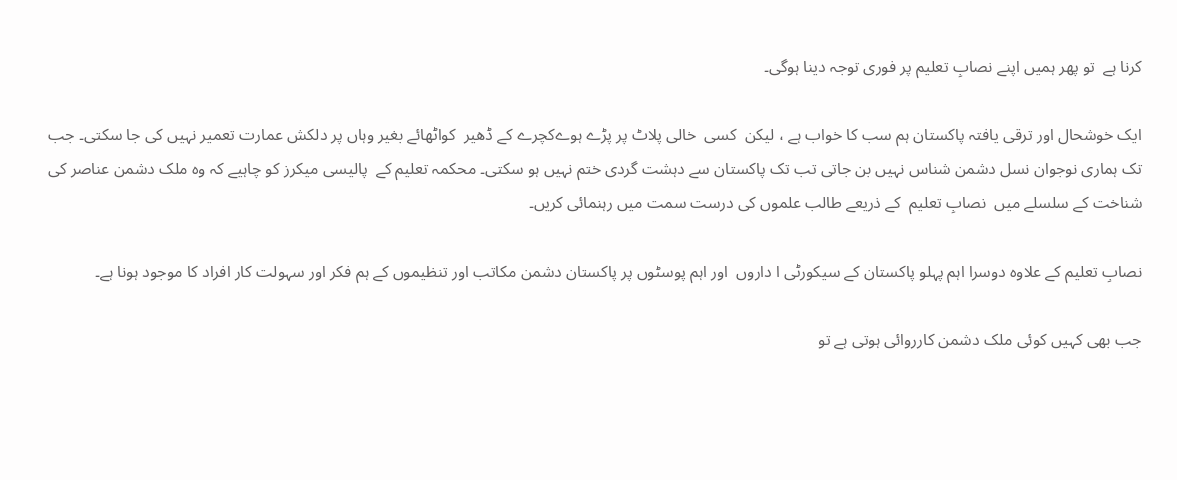کرنا ہے  تو پھر ہمیں اپنے نصابِ تعلیم پر فوری توجہ دینا ہوگی۔

ایک خوشحال اور ترقی یافتہ پاکستان ہم سب کا خواب ہے ، لیکن  کسی  خالی پلاٹ پر پڑے ہوےکچرے کے ڈھیر  کواٹھائے بغیر وہاں پر دلکش عمارت تعمیر نہیں کی جا سکتی۔ جب تک ہماری نوجوان نسل دشمن شناس نہیں بن جاتی تب تک پاکستان سے دہشت گردی ختم نہیں ہو سکتی۔ محکمہ تعلیم کے  پالیسی میکرز کو چاہیے کہ وہ ملک دشمن عناصر کی شناخت کے سلسلے میں  نصابِ تعلیم  کے ذریعے طالب علموں کی درست سمت میں رہنمائی کریں۔

نصابِ تعلیم کے علاوہ دوسرا اہم پہلو پاکستان کے سیکورٹی ا داروں  اور اہم پوسٹوں پر پاکستان دشمن مکاتب اور تنظیموں کے ہم فکر اور سہولت کار افراد کا موجود ہونا ہے۔

جب بھی کہیں کوئی ملک دشمن کارروائی ہوتی ہے تو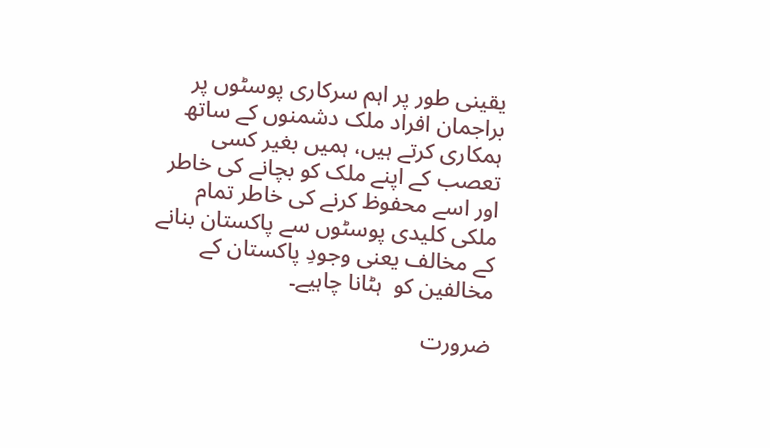یقینی طور پر اہم سرکاری پوسٹوں پر براجمان افراد ملک دشمنوں کے ساتھ ہمکاری کرتے ہیں، ہمیں بغیر کسی تعصب کے اپنے ملک کو بچانے کی خاطر اور اسے محفوظ کرنے کی خاطر تمام ملکی کلیدی پوسٹوں سے پاکستان بنانے کے مخالف یعنی وجودِ پاکستان کے مخالفین کو  ہٹانا چاہیے۔

ضرورت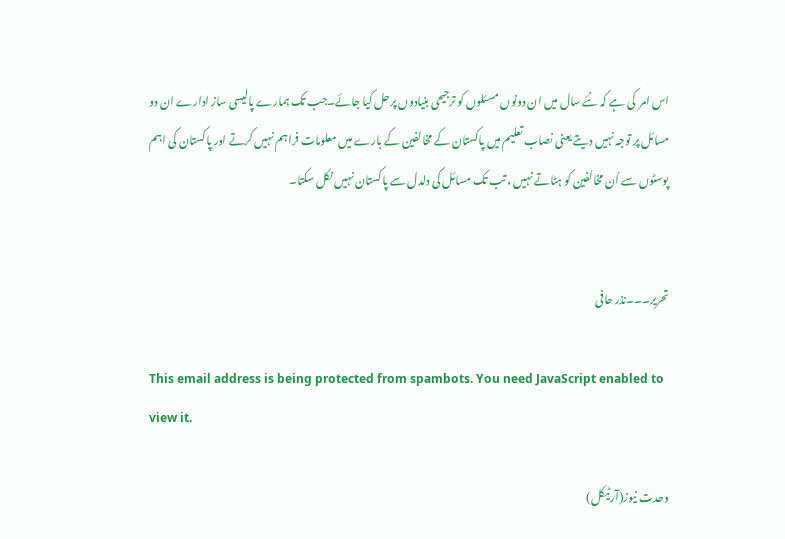اس امر  کی ہے کہ نئے سال میں ان دونوں مسئلوں کو ترجیحی بنیادوں پرحل کیا جائے۔جب تک ہمارے پالیسی ساز ادارے ان دو مسائل پر توجہ نہیں دیتے یعنی نصاب تعلیم میں پاکستان کے مخالفین کے بارے میں معلومات فراہم نہیں کرتے اور پاکستان کی اہم پوسٹوں سے اُن مخالفین کو ہٹاتے نہیں ، تب تک مسائل کی دلدل سے پاکستان نہیں نکل سکتا۔


تحریر۔۔۔نذر حافی

This email address is being protected from spambots. You need JavaScript enabled to view it.

وحدت نیوز(آرٹیکل)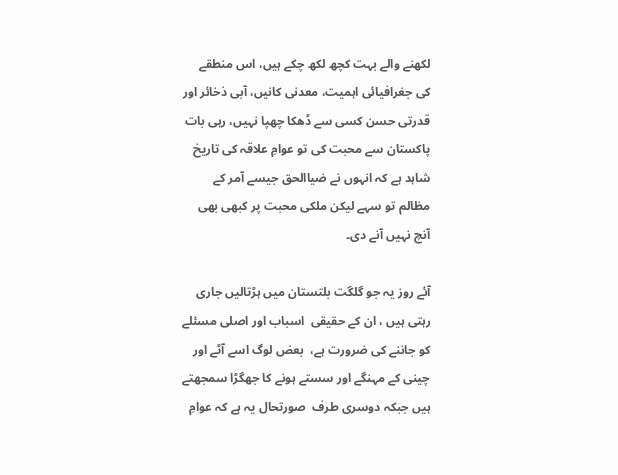لکھنے والے بہت کچھ لکھ چکے ہیں، اس منطقے کی جغرافیائی اہمیت، معدنی کانیں، آبی ذخائر اور قدرتی حسن کسی سے ڈھکا چھپا نہیں، رہی بات پاکستان سے محبت کی تو عوامِ علاقہ کی تاریخ شاہد ہے کہ انہوں نے ضیاالحق جیسے آمر کے مظالم تو سہے لیکن ملکی محبت پر کبھی بھی  آنچ نہیں آنے دی۔

آئے روز یہ جو گلگت بلتستان میں ہڑتالیں جاری رہتی ہیں ، ان کے حقیقی  اسباب اور اصلی مسئلے کو جاننے کی ضرورت ہے،  بعض لوگ اسے آٹے اور چینی کے مہنگے اور سستے ہونے کا جھگڑا سمجھتے ہیں جبکہ دوسری طرف  صورتحال یہ ہے کہ عوامِ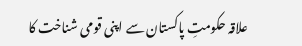علاقہ حکومتِ پاکستان سے اپنی قومی شناخت کا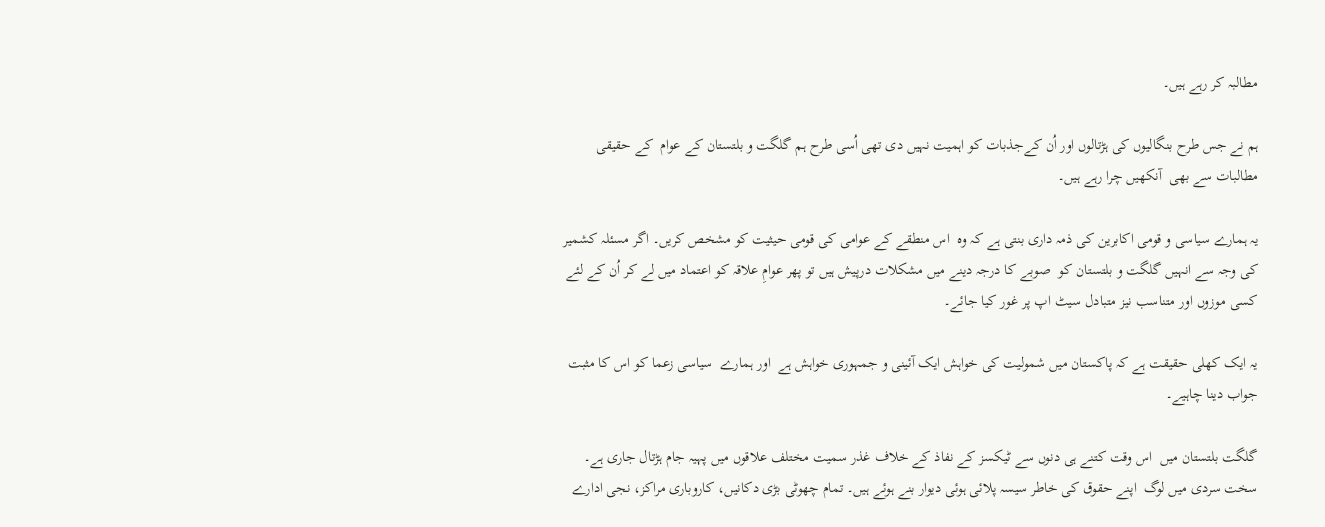مطالبہ کر رہے ہیں۔

ہم نے جس طرح بنگالیوں کی ہڑتالوں اور اُن کےجذبات کو اہمیت نہیں دی تھی اُسی طرح ہم گلگت و بلتستان کے عوام  کے حقیقی مطالبات سے بھی  آنکھیں چرا رہے ہیں۔

یہ ہمارے سیاسی و قومی اکابرین کی ذمہ داری بنتی ہے کہ وہ  اس منطقے کے عوامی کی قومی حیثیت کو مشخص کریں۔ اگر مسئلہ کشمیر کی وجہ سے انہیں گلگت و بلتستان کو  صوبے کا درجہ دینے میں مشکلات درپیش ہیں تو پھر عوامِ علاقہ کو اعتماد میں لے کر اُن کے لئے کسی موزوں اور متناسب نیز متبادل سیٹ اپ پر غور کیا جائے۔

یہ ایک کھلی حقیقت ہے کہ پاکستان میں شمولیت کی خواہش ایک آئینی و جمہوری خواہش ہے  اور ہمارے  سیاسی زعما کو اس کا مثبت جواب دینا چاہیے۔

گلگت بلتستان میں  اس وقت کتنے ہی دنوں سے ٹیکسز کے نفاذ کے خلاف غذر سمیت مختلف علاقوں میں پہیہ جام ہڑتال جاری ہے۔ سخت سردی میں لوگ  اپنے حقوق کی خاطر سیسہ پلائی ہوئی دیوار بنے ہوئے ہیں۔ تمام چھوٹی بڑی دکانیں، کاروباری مراکز، نجی ادارے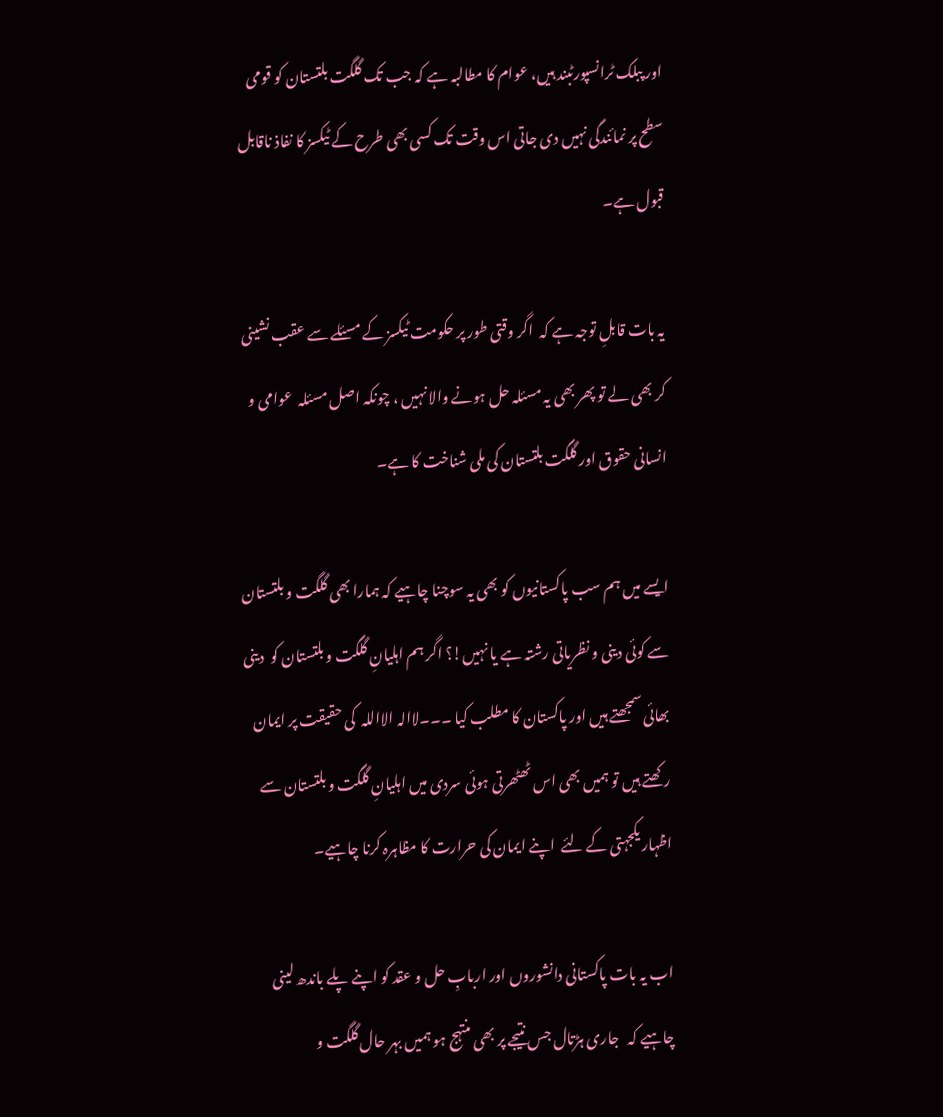اور پبلک ٹرانسپورٹبند ہیں، عوام کا مطالبہ ہے کہ جب تک گلگت بلتستان کو قومی سطح پر نمائندگی نہیں دی جاتی اس وقت تک کسی بھی طرح کے ٹیکسز کا نفاذ ناقابل قبول ہے۔

یہ بات قابلِ توجہ ہے کہ  اگر وقتی طور پر حکومت ٹیکسز کے مسئلے سے عقب نشینی کر بھی لے تو پھر بھی یہ مسئلہ حل ہونے والا نہیں ، چونکہ اصل مسئلہ  عوامی و انسانی حقوق اور گلگت بلتستان کی ملی شناخت کا ہے۔

ایسے میں ہم سب پاکستانیوں کو بھی یہ سوچنا چاہیے کہ ہمارا بھی گلگت و بلتستان سے کوئی دینی و نظریاتی رشتہ ہے یا نہیں!؟ اگر ہم اہلیانِ گلگت و بلتستان کو  دینی بھائی سمجھتے ہیں اور پاکستان کا مطلب کیا ۔۔۔لاالہ الااللہ  کی حقیقت پر ایمان رکھتے ہیں تو ہمیں بھی اس ٹھٹھرتی ہوئی سردی میں اہلیانِ گلگت و بلتستان سے اظہار یکجہتی کے لئے  اپنے ایمان کی حرارت کا مظاہرہ کرنا چاہیے۔

اب یہ بات پاکستانی دانشوروں اور اربابِ حل و عقد کو اپنے پلے باندھ لینی چاہیے کہ   جاری ہڑتال جس نتیجے پر بھی منتہج ہو ہمیں بہر حال گلگت و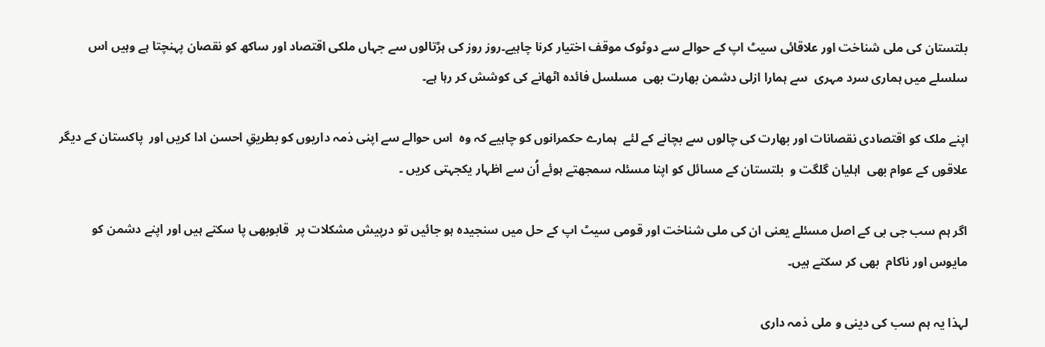بلتستان کی ملی شناخت اور علاقائی سیٹ اپ کے حوالے سے دوٹوک موقف اختیار کرنا چاہیے۔روز روز کی ہڑتالوں سے جہاں ملکی اقتصاد اور ساکھ کو نقصان پہنچتا ہے وہیں اس سلسلے میں ہماری سرد مہری  سے ہمارا ازلی دشمن بھارت بھی  مسلسل فائدہ اٹھانے کی کوشش کر رہا ہے۔

اپنے ملک کو اقتصادی نقصانات اور بھارت کی چالوں سے بچانے کے لئے  ہمارے حکمرانوں کو چاہیے کہ وہ  اس حوالے سے اپنی ذمہ داریوں کو بطریقِ احسن ادا کریں اور  پاکستان کے دیگر علاقوں کے عوام بھی  اہلیان گلگت و  بلتستان کے مسائل کو اپنا مسئلہ سمجھتے ہوئے اُن سے اظہار یکجہتی کریں ۔

اگر ہم سب جی بی کے اصل مسئلے یعنی ان کی ملی شناخت اور قومی سیٹ اپ کے حل میں سنجیدہ ہو جائیں تو درپیش مشکلات پر  قابوبھی پا سکتے ہیں اور اپنے دشمن کو مایوس اور ناکام  بھی کر سکتے ہیں۔

لہذا یہ ہم سب کی دینی و ملی ذمہ داری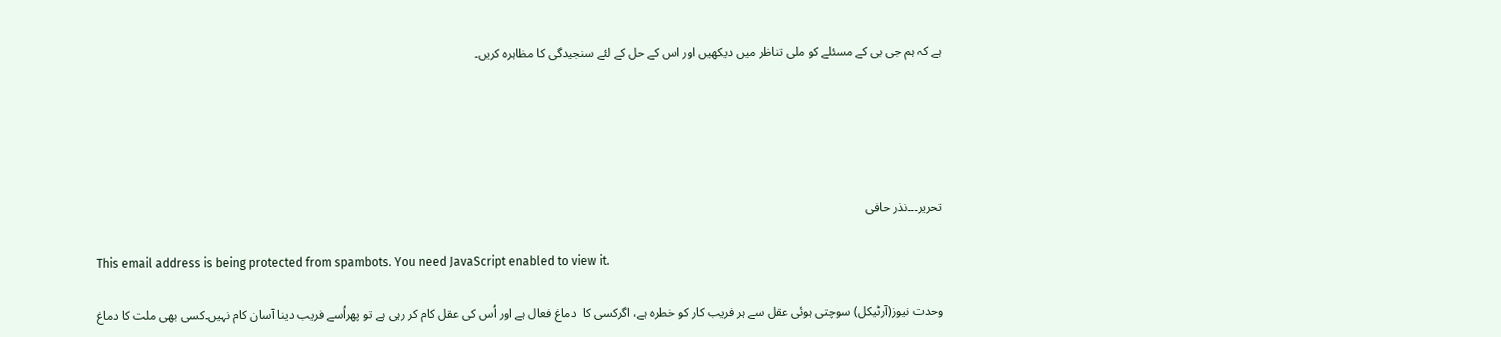ہے کہ ہم جی بی کے مسئلے کو ملی تناظر میں دیکھیں اور اس کے حل کے لئے سنجیدگی کا مظاہرہ کریں۔





تحریر۔۔۔نذر حافی

This email address is being protected from spambots. You need JavaScript enabled to view it.

وحدت نیوز(آرٹیکل) سوچتی ہوئی عقل سے ہر فریب کار کو خطرہ ہے، اگرکسی کا  دماغ فعال ہے اور اُس کی عقل کام کر رہی ہے تو پھراُسے فریب دینا آسان کام نہیں۔کسی بھی ملت کا دماغ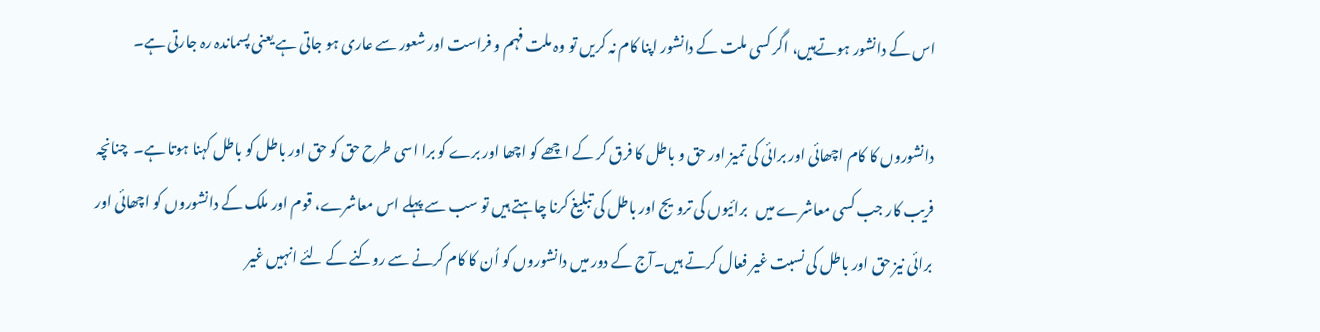اس کے دانشور ہوتےہیں، اگر کسی ملت کے دانشور اپنا کام نہ کریں تو وہ ملت فہم و فراست اور شعور سے عاری ہو جاتی ہے یعنی پسماندہ رہ جارتی ہے۔

دانشوروں کا کام اچھائی اور برائی کی تمیز اور حق و باطل کا فرق کر کے اچھے کو اچھا اور برے کو برا اسی طرح حق کو حق اور باطل کو باطل کہنا ہوتا ہے۔  چنانچہ فریب کار جب کسی معاشرے میں   برائیوں کی ترویج اور باطل کی تبلیغ کرنا چاہتے ہیں تو سب سے پہلے اس معاشرے، قوم اور ملک کے دانشوروں کو اچھائی اور برائی نیز حق اور باطل کی نسبت غیر فعال کرتے ہیں۔آج کے دور میں دانشوروں کو اُن کا کام کرنے سے روکنے کے لئے انہیں غیر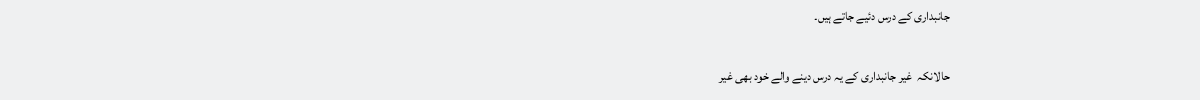جانبداری کے درس دئیے جاتے ہیں۔

حالانکہ  غیر جانبداری کے یہ درس دینے والے خود بھی غیر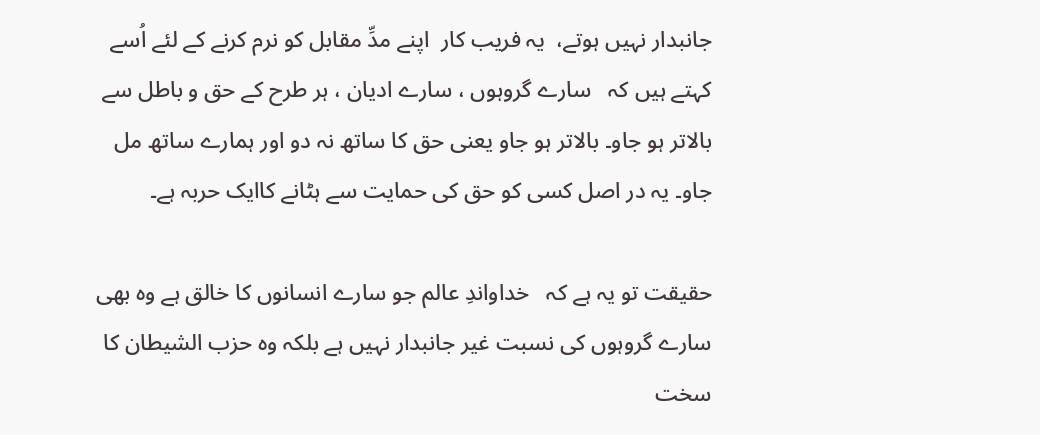جانبدار نہیں ہوتے،  یہ فریب کار  اپنے مدِّ مقابل کو نرم کرنے کے لئے اُسے کہتے ہیں کہ   سارے گروہوں ، سارے ادیان ، ہر طرح کے حق و باطل سے بالاتر ہو جاو۔ بالاتر ہو جاو یعنی حق کا ساتھ نہ دو اور ہمارے ساتھ مل جاو۔ یہ در اصل کسی کو حق کی حمایت سے ہٹانے کاایک حربہ ہے۔

حقیقت تو یہ ہے کہ   خداواندِ عالم جو سارے انسانوں کا خالق ہے وہ بھی سارے گروہوں کی نسبت غیر جانبدار نہیں ہے بلکہ وہ حزب الشیطان کا سخت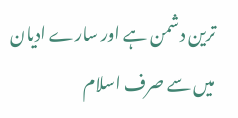ترین دشمن ہے اور سارے ادیان میں سے صرف اسلام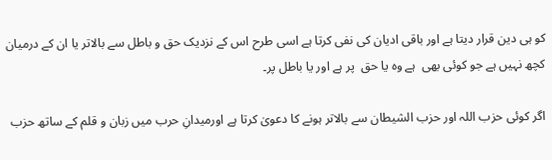کو ہی دین قرار دیتا ہے اور باقی ادیان کی نفی کرتا ہے اسی طرح اس کے نزدیک حق و باطل سے بالاتر یا ان کے درمیان کچھ نہیں ہے جو کوئی بھی  ہے وہ یا حق  پر ہے اور یا باطل پر۔

اگر کوئی حزب اللہ اور حزب الشیطان سے بالاتر ہونے کا دعویٰ کرتا ہے اورمیدانِ حرب میں زبان و قلم کے ساتھ حزب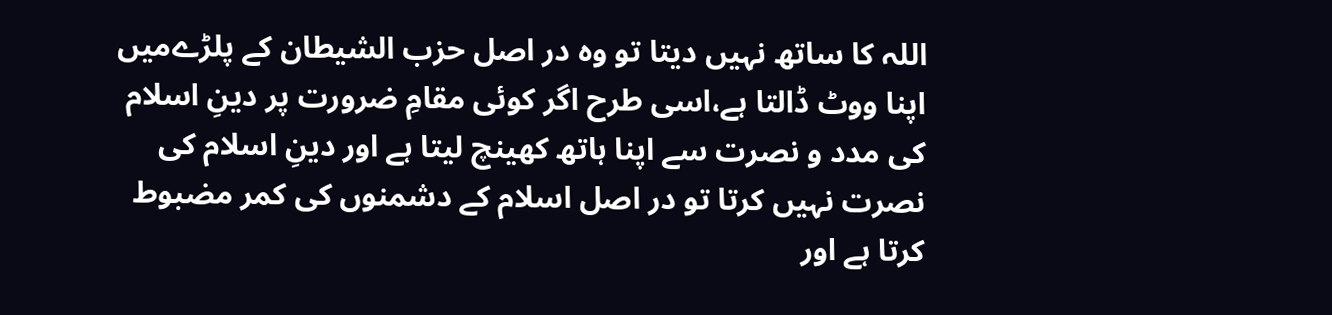اللہ کا ساتھ نہیں دیتا تو وہ در اصل حزب الشیطان کے پلڑےمیں اپنا ووٹ ڈالتا ہے،اسی طرح اگر کوئی مقامِ ضرورت پر دینِ اسلام کی مدد و نصرت سے اپنا ہاتھ کھینچ لیتا ہے اور دینِ اسلام کی نصرت نہیں کرتا تو در اصل اسلام کے دشمنوں کی کمر مضبوط کرتا ہے اور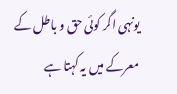یونہی اگر کوئی حق و باطل کے معرکے میں یہ کہتا ہے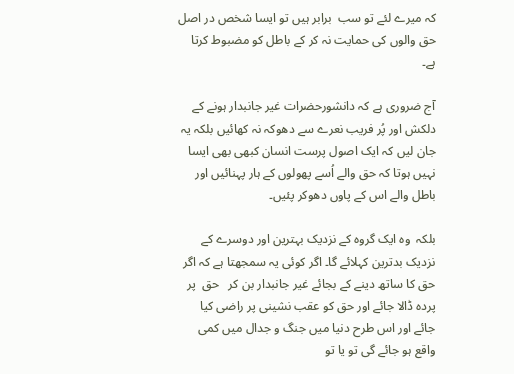کہ میرے لئے تو سب  برابر ہیں تو ایسا شخص در اصل حق والوں کی حمایت نہ کر کے باطل کو مضبوط کرتا ہے۔

آج ضروری ہے کہ دانشورحضرات غیر جانبدار ہونے کے دلکش اور پُر فریب نعرے سے دھوکہ نہ کھائیں بلکہ یہ جان لیں کہ ایک اصول پرست انسان کبھی بھی ایسا نہیں ہوتا کہ حق والے اُسے پھولوں کے ہار پہنائیں اور باطل والے اس کے پاوں دھوکر پئیں۔

بلکہ  وہ ایک گروہ کے نزدیک بہترین اور دوسرے کے نزدیک بدترین کہلائے گا۔ اگر کوئی یہ سمجھتا ہے کہ اگر حق کا ساتھ دینے کے بجائے غیر جانبدار بن کر   حق  پر پردہ ڈالا جائے اور حق کو عقب نشینی پر راضی کیا جائے اور اس طرح دنیا میں جنگ و جدال میں کمی واقع ہو جائے گی تو یا تو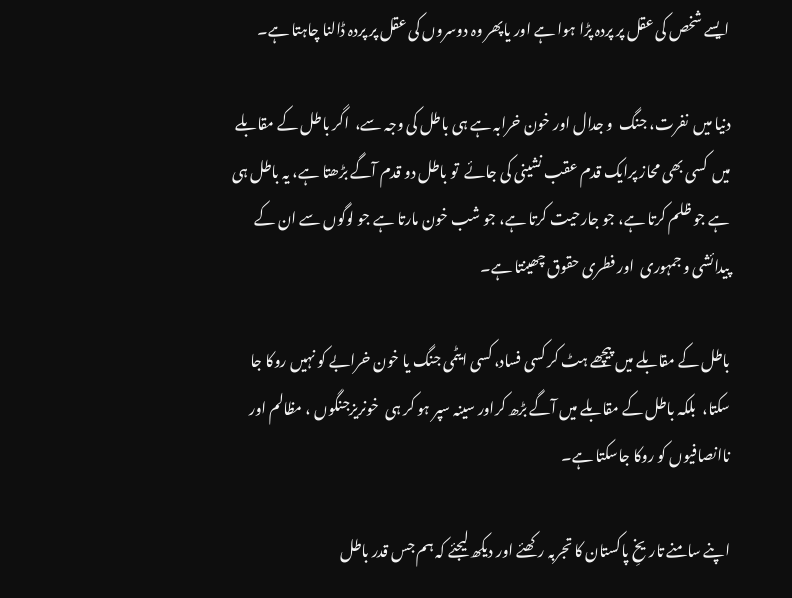ایسے شخص کی عقل پر پردہ پڑا ہوا ہے اور یاپھر وہ دوسروں کی عقل پر پردہ ڈالنا چاہتا ہے۔

دنیا میں  نفرت، جنگ  و جدال اور خون خرابہ ہے ہی باطل کی وجہ سے،  اگر باطل کے مقابلے میں  کسی بھی محاز پرایک قدم عقب نشینی کی جائے  تو باطل دو قدم آگے بڑھتا ہے، یہ باطل ہی ہے جو ظلم کرتا ہے، جو جارحیت کرتا ہے، جو شب خون مارتا ہے جو لوگوں سے ان کے پیدائشی و جمہوری  اور فطری حقوق چھینتا ہے۔

باطل کے مقابلے میں پیچھے ہٹ کر کسی فساد، کسی ایٹمی جنگ یا خون خرابے کو نہیں روکا جا سکتا،  بلکہ باطل کے مقابلے میں آگے بڑھ کراور سینہ سپر ہو کر ہی  خونریزجنگوں ، مظالم اور ناانصافیوں کو روکا جاسکتا ہے۔

اپنے سامنے تاریخِ پاکستان کا تجربہ رکھئے اور دیکھ لیجئے کہ ہم جس قدر باطل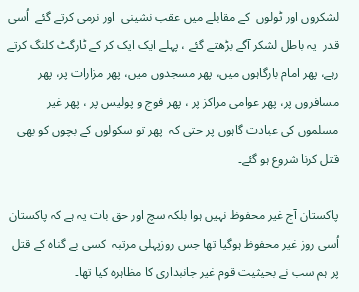لشکروں اور ٹولوں  کے مقابلے میں عقب نشینی  اور نرمی کرتے گئے  اُسی قدر  یہ باطل لشکر آگے بڑھتے گئے ، پہلے ایک ایک کر کے ٹارگٹ کلنگ کرتے رہے، پھر امام بارگاہوں میں، پھر مسجدوں میں، پھر مزارات پر، پھر مسافروں پر، پھر عوامی مراکز پر ، پھر فوج و پولیس پر ، پھر غیر مسلموں کی عبادت گاہوں پر حتی کہ  پھر تو سکولوں کے بچوں کو بھی قتل کرنا شروع ہو گئے۔

پاکستان آج غیر محفوظ نہیں ہوا بلکہ سچ اور حق بات یہ ہے کہ پاکستان اُسی روز غیر محفوظ ہوگیا تھا جس روزپہلی مرتبہ  کسی بے گناہ کے قتل پر ہم سب نے بحیثیت قوم غیر جانبداری کا مظاہرہ کیا تھا۔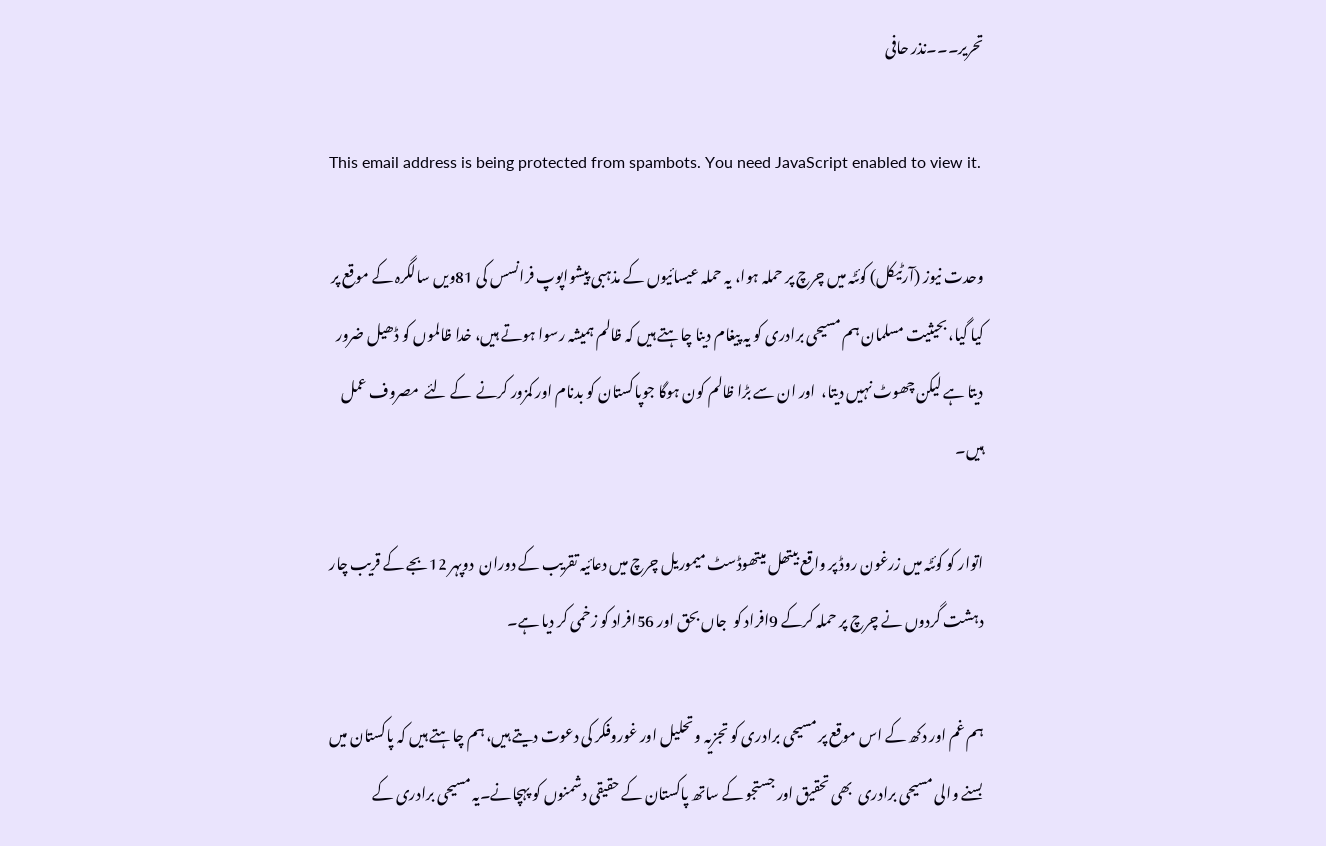تحریر۔۔۔نذر حافی

This email address is being protected from spambots. You need JavaScript enabled to view it.

وحدت نیوز (آرٹیکل) کوئٹہ میں چرچ پر حملہ ہوا، یہ حملہ عیسائیوں کے مذہبی پیشواپوپ فرانسس کی 81ویں سالگرہ کے موقع پر  کیا گیا، بحیثیت مسلمان ہم مسیحی برادری کو یہ پیغام دینا چاہتے ہیں کہ ظالم ہمیشہ رسوا ہوتے ہیں، خدا ظالموں کو ڈھیل ضرور دیتا ہے لیکن چھوٹ نہیں دیتا،  اور ان سے بڑا ظالم کون ہوگا جوپاکستان کو بدنام اور کمزور کرنے  کے لئے  مصروف عمل ہیں۔

اتوار کو کوئٹہ میں زرغون روڈ پر واقع بیتھل میتھوڈسٹ میموریل چرچ میں دعائیہ تقریب کے دوران  دوپہر 12بجے کے قریب چار دہشت گردوں نے چرچ پر حملہ کرکے 9افراد کو  جاں بحق اور 56افراد کو زخمی کر دیا ہے۔

ہم غم اور دکھ کے اس موقع پر مسیحی برادری کو تجزیہ و تحلیل اور غوروفکر کی دعوت دیتے ہیں، ہم چاہتے ہیں کہ پاکستان میں بسنے والی مسیحی برادری  بھی تحقیق اور جستجو کے ساتھ پاکستان کے حقیقی دشمنوں کو پہچانے۔یہ مسیحی برادری کے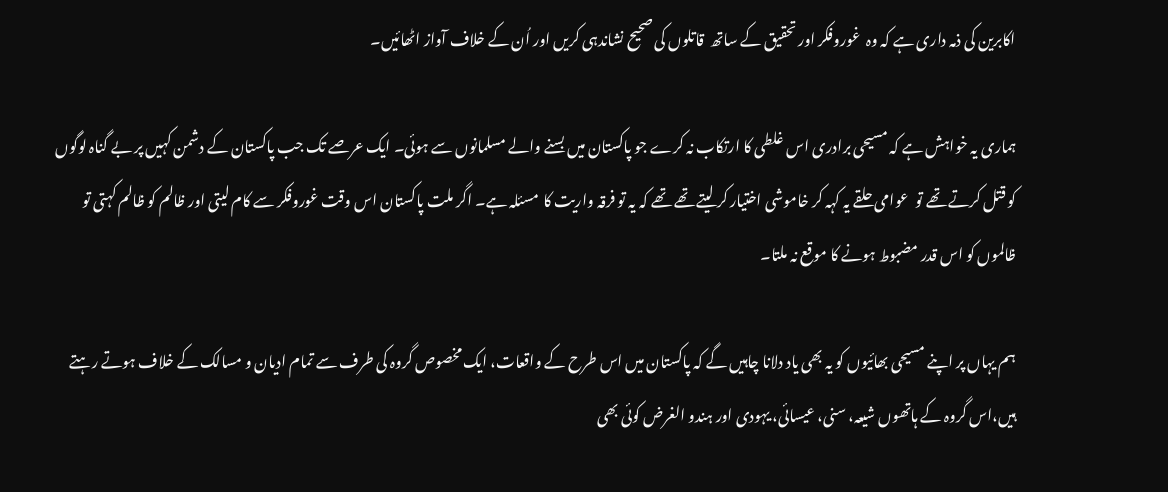اکابرین کی ذمہ داری ہے کہ وہ  غوروفکر اور تحقیق کے ساتھ  قاتلوں کی صحیح نشاندہی کریں اور اُن کے خلاف آواز اٹھائیں۔

ہماری یہ خواہش ہے کہ مسیحی برادری اس غلطی کا ارتکاب نہ کرے جو پاکستان میں بسنے والے مسلمانوں سے ہوئی۔ ایک عرصے تک جب پاکستان کے دشمن کہیں پر بے گناہ لوگوں کو قتل کرتے تھے تو  عوامی حلقے یہ کہہ کر خاموشی اختیار کر لیتے تھے تھے کہ یہ تو فرقہ واریت کا  مسئلہ ہے۔ اگر ملت پاکستان اس وقت غوروفکر سے کام لیتی اور ظالم کو ظالم کہتی تو  ظالموں کو اس قدر مضبوط ہونے کا موقع نہ ملتا۔

ہم یہاں پر اپنے مسیحی بھائیوں کو یہ بھی یاد دلانا چاہیں گے کہ پاکستان میں اس طرح کے واقعات، ایک مخصوص گروہ کی طرف سے تمام ادیان و مسالک کے خلاف ہوتے رہتے ہیں،اس گروہ کے ہاتھوں شیعہ، سنی، عیسائی، یہودی اور ہندو الغرض کوئی بھی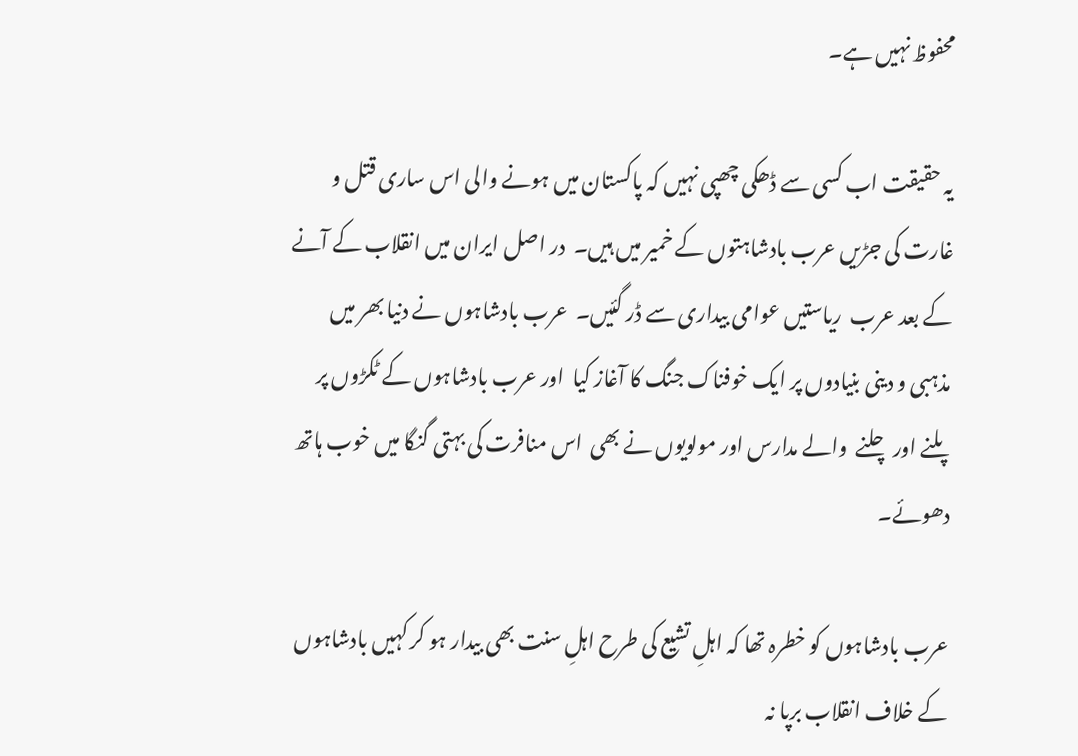محفوظ نہیں ہے۔

یہ حقیقت اب کسی سے ڈھکی چھپی نہیں کہ پاکستان میں ہونے والی اس ساری قتل و غارت کی جڑیں عرب بادشاہتوں کے خمیر میں ہیں۔  در اصل ایران میں انقلاب کے آنے کے بعد عرب  ریاستیں عوامی بیداری سے ڈر گئیں۔  عرب بادشاہوں نے دنیا بھر میں  مذہبی و دینی بنیادوں پر ایک خوفناک جنگ کا آغاز کیا  اور عرب بادشاہوں کے ٹکڑوں پر پلنے اور چلنے  والے مدارس اور مولویوں نے بھی  اس منافرت کی بہتی گنگا میں خوب ہاتھ دھوئے۔

عرب بادشاہوں کو خطرہ تھا کہ اہلِ تشیع کی طرح اہلِ سنت بھی بیدار ہو کر کہیں بادشاہوں کے خلاف انقلاب برپا نہ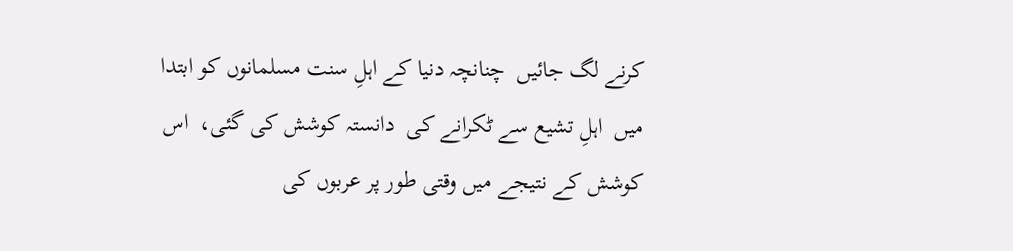کرنے لگ جائیں  چنانچہ دنیا کے اہلِ سنت مسلمانوں کو ابتدا میں  اہلِ تشیع سے ٹکرانے کی  دانستہ کوشش کی گئی،  اس کوشش کے نتیجے میں وقتی طور پر عربوں کی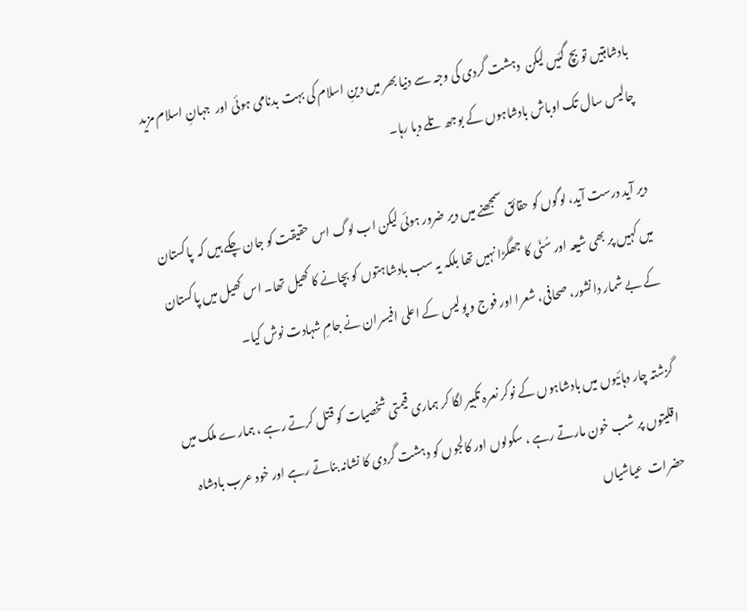بادشاہتیں تو بچ گئیں لیکن  دہشت گردی کی وجہ سے دنیا بھر میں دینِ اسلام کی بہت بدنامی ہوئی اور  جہانِ اسلام مزید چالیس سال تک اوباش بادشاہوں کے بوجھ تلے دبا رہا۔

دیر آید درست آید، لوگوں کو حقائق سمجھنے میں دیر ضرور ہوئی لیکن اب لوگ اس حقیقت کو جان چکے ہیں کہ  پاکستان میں کہیں پر بھی شیعہ اور سُنّی کا جھگڑا نہیں تھا بلکہ یہ سب بادشاہتوں کو بچانے کا کھیل تھا۔ اس کھیل میں پاکستان کے بے شمار دانشور، صحافی، شعرا اور فوج و پولیس کے اعلی افیسران نے جامِ شہادت نوش کیا۔

گزشتہ چار دہائیوں میں بادشاہوں کے نوکر نعرہ تکبیر لگا کر ہماری قیمتی شخصیات کو قتل کرتے رہے ، ہمارے ملک میں اقلیتوں پر شب خون مارتے رہے ، سکولوں اور کالجوں کو دہشت گردی کا نشانہ بناتے رہے اور خود عرب بادشاہ حضرات  عیاشیاں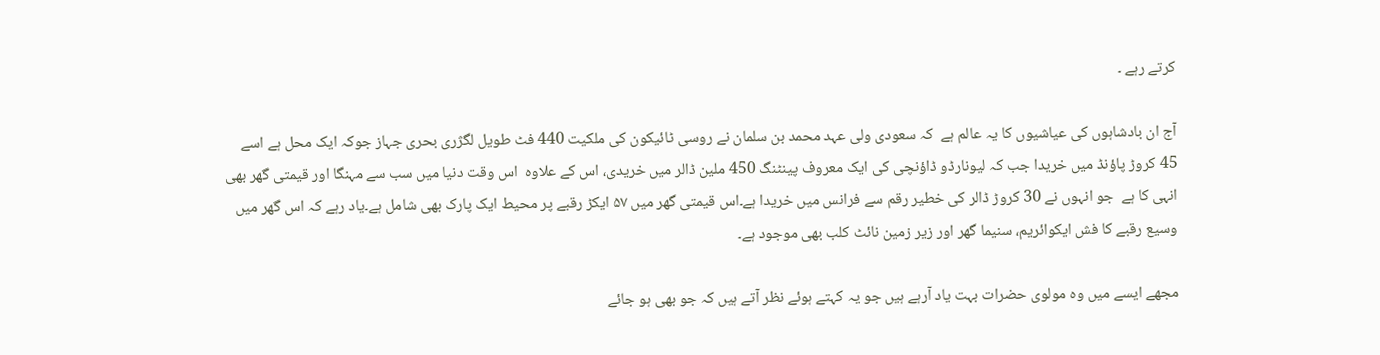کرتے رہے ۔

آج ان بادشاہوں کی عیاشیوں کا یہ عالم ہے  کہ سعودی ولی عہد محمد بن سلمان نے روسی ٹائیکون کی ملکیت 440 فٹ طویل لگژری بحری جہاز جوکہ ایک محل ہے اسے  45 کروڑ پاؤنڈ میں خریدا جب کہ لیونارڈو ڈاؤنچی کی ایک معروف پینٹنگ 450 ملین ڈالر میں خریدی، اس کے علاوہ  اس وقت دنیا میں سب سے مہنگا اور قیمتی گھر بھی انہی کا ہے  جو انہوں نے 30 کروڑ ڈالر کی خطیر رقم سے فرانس میں خریدا ہے۔اس قیمتی گھر میں ۵۷ ایکڑ رقبے پر محیط ایک پارک بھی شامل ہے۔یاد رہے کہ اس گھر میں وسیع رقبے کا فش ایکوائریم، سنیما گھر اور زیر زمین نائٹ کلب بھی موجود ہے۔

مجھے ایسے میں وہ مولوی حضرات بہت یاد آرہے ہیں جو یہ کہتے ہوئے نظر آتے ہیں کہ جو بھی ہو جائے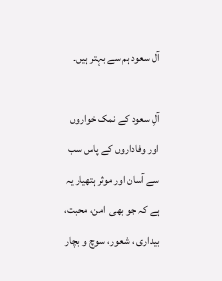آل سعود ہم سے بہتر ہیں۔

آلِ سعود کے نمک خواروں اور وفاداروں کے پاس سب سے آسان اور موثر ہتھیار یہ ہے کہ جو بھی  امن، محبت، بیداری ، شعور، سوچ و بچار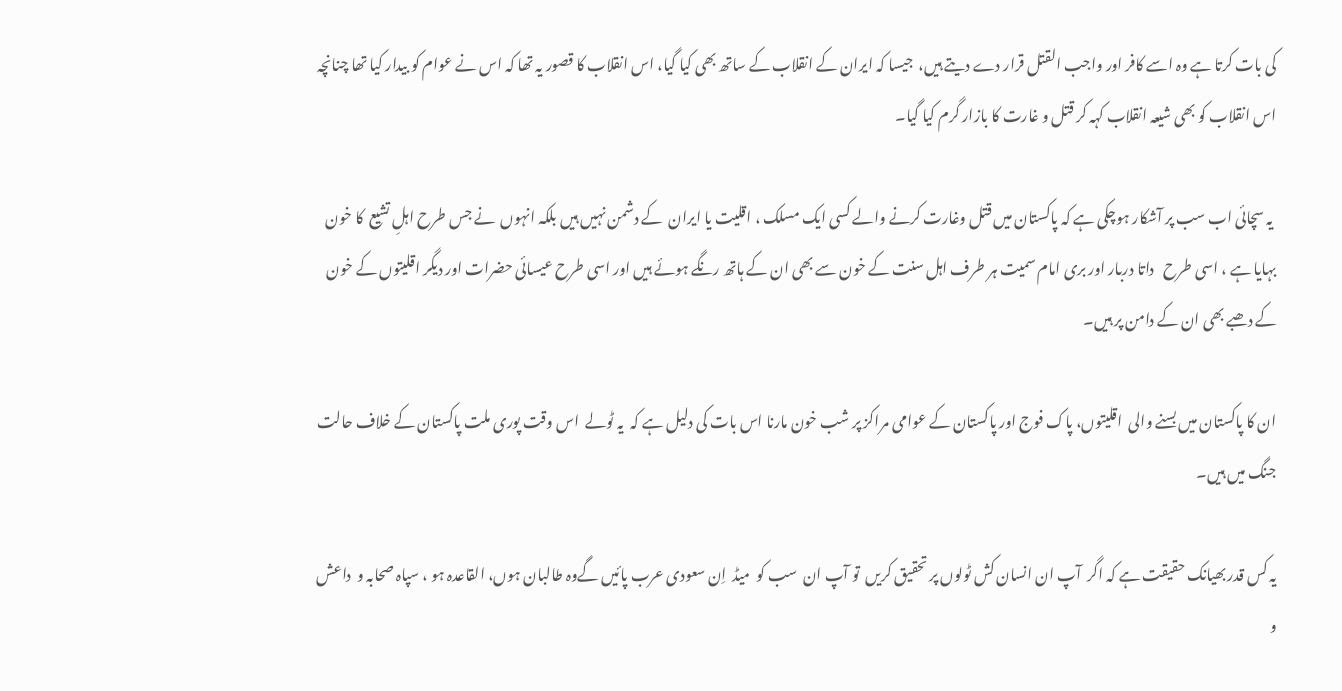کی بات کرتا ہے وہ اسے کافر اور واجب القتل قرار دے دیتے ہیں،  جیسا کہ ایران کے انقلاب کے ساتھ بھی کیا گیا، اس انقلاب کا قصور یہ تھا کہ اس نے عوام کو بیدار کیا تھا چنانچہ اس انقلاب کو بھی شیعہ انقلاب کہہ کر قتل و غارت کا بازار گرم کیا گیا۔

 یہ سچائی اب سب پر آشکار ہوچکی ہے کہ پاکستان میں قتل وغارت کرنے والے کسی ایک مسلک ، اقلیت یا ایران  کے دشمن نہیں ہیں بلکہ انہوں  نے جس طرح اہلِ تشیع  کا خون بہایا ہے ، اسی طرح   داتا دربار اور بری امام سمیت ہر طرف اہل سنت کے خون سے بھی ان کے ہاتھ رنگے ہوئے ہیں اور اسی طرح عیسائی حضرات اور دیگر اقلیتوں کے خون کے دھبے بھی ان کے دامن پر ہیں۔

ان کا پاکستان میں بسنے والی  اقلیتوں، پاک فوج اور پاکستان کے عوامی مراکز پر شب خون مارنا اس بات کی دلیل ہے کہ  یہ ٹولے  اس وقت پوری ملت پاکستان کے خلاف حالت جنگ میں ہیں۔

یہ کس قدر بھیانک حقیقت ہے کہ اگر  آپ ان انسان کش ٹولوں پر تحقیق کریں  تو آپ ان  سب کو  میڈ  اِن سعودی عرب پائیں گےوہ طالبان ہوں، القاعدہ ہو ، سپاہ صحابہ و  داعش و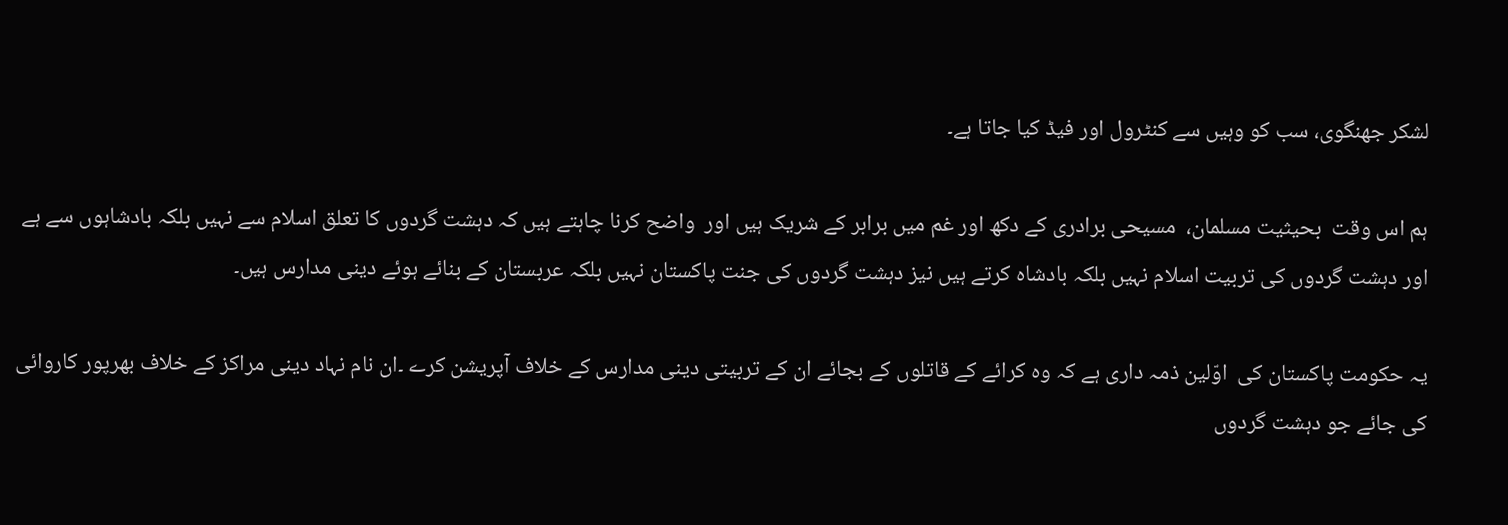لشکر جھنگوی، سب کو وہیں سے کنٹرول اور فیڈ کیا جاتا ہے۔

ہم اس وقت  بحیثیت مسلمان،  مسیحی برادری کے دکھ اور غم میں برابر کے شریک ہیں اور  واضح کرنا چاہتے ہیں کہ دہشت گردوں کا تعلق اسلام سے نہیں بلکہ بادشاہوں سے ہے اور دہشت گردوں کی تربیت اسلام نہیں بلکہ بادشاہ کرتے ہیں نیز دہشت گردوں کی جنت پاکستان نہیں بلکہ عربستان کے بنائے ہوئے دینی مدارس ہیں۔

یہ حکومت پاکستان کی  اوّلین ذمہ داری ہے کہ وہ کرائے کے قاتلوں کے بجائے ان کے تربیتی دینی مدارس کے خلاف آپریشن کرے ۔ان نام نہاد دینی مراکز کے خلاف بھرپور کاروائی کی جائے جو دہشت گردوں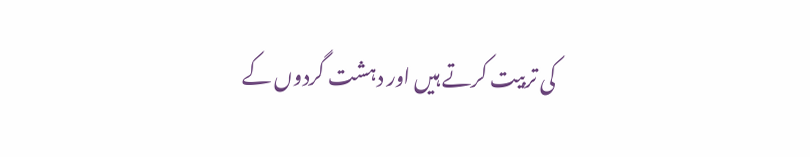کی تربیت کرتے ہیں اور دہشت گردوں کے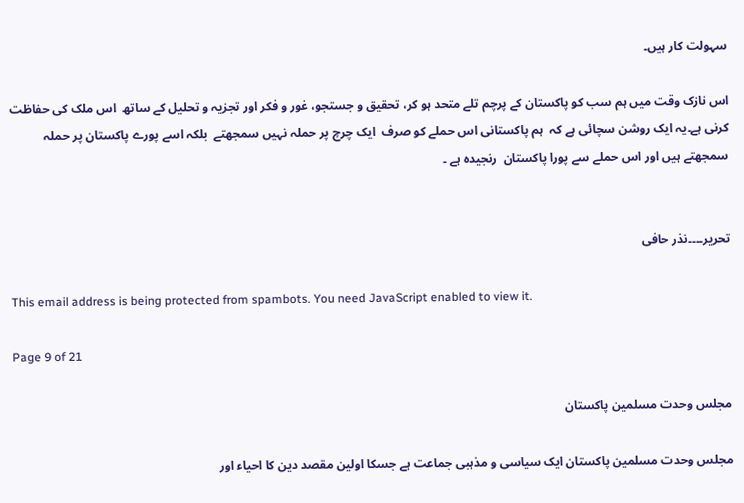سہولت کار ہیں۔

اس نازک وقت میں ہم سب کو پاکستان کے پرچم تلے متحد ہو کر، تحقیق و جستجو، غور و فکر اور تجزیہ و تحلیل کے ساتھ  اس ملک کی حفاظت کرنی ہے۔یہ ایک روشن سچائی ہے کہ  ہم پاکستانی اس حملے کو صرف  ایک چرچ پر حملہ نہیں سمجھتے  بلکہ اسے پورے پاکستان پر حملہ سمجھتے ہیں اور اس حملے سے پورا پاکستان  رنجیدہ ہے ۔


تحریر۔۔۔۔نذر حافی

This email address is being protected from spambots. You need JavaScript enabled to view it.

Page 9 of 21

مجلس وحدت مسلمین پاکستان

مجلس وحدت مسلمین پاکستان ایک سیاسی و مذہبی جماعت ہے جسکا اولین مقصد دین کا احیاء اور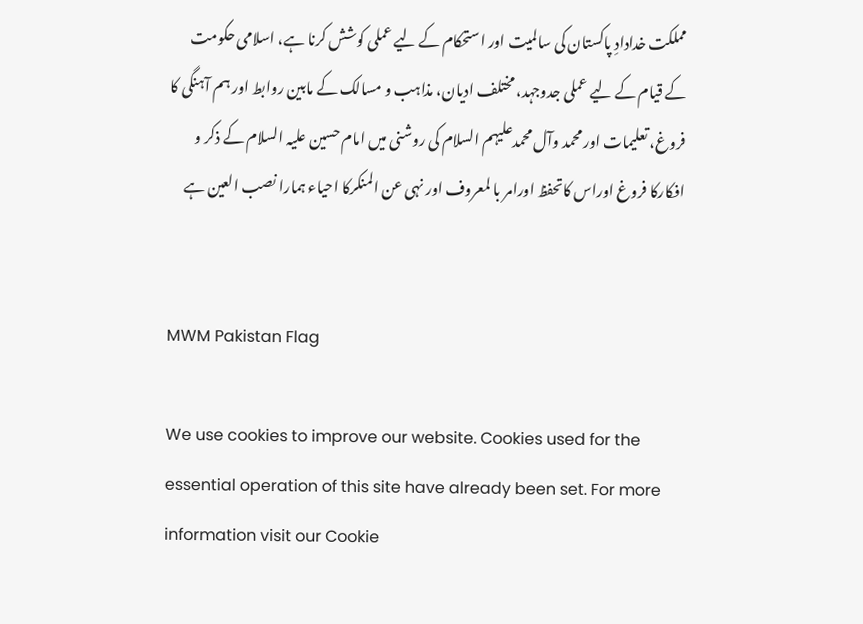مملکت خدادادِ پاکستان کی سالمیت اور استحکام کے لیے عملی کوشش کرنا ہے، اسلامی حکومت کے قیام کے لیے عملی جدوجہد، مختلف ادیان، مذاہب و مسالک کے مابین روابط اور ہم آہنگی کا فروغ، تعلیمات اور محمد وآل محمدعلیہم السلام کی روشنی میں امام حسین علیہ السلام کے ذکر و افکارکا فروغ اوراس کاتحفظ اورامر با لمعروف اور نہی عن المنکرکا احیاء ہمارا نصب العین ہے


MWM Pakistan Flag

We use cookies to improve our website. Cookies used for the essential operation of this site have already been set. For more information visit our Cookie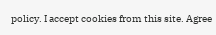policy. I accept cookies from this site. Agree